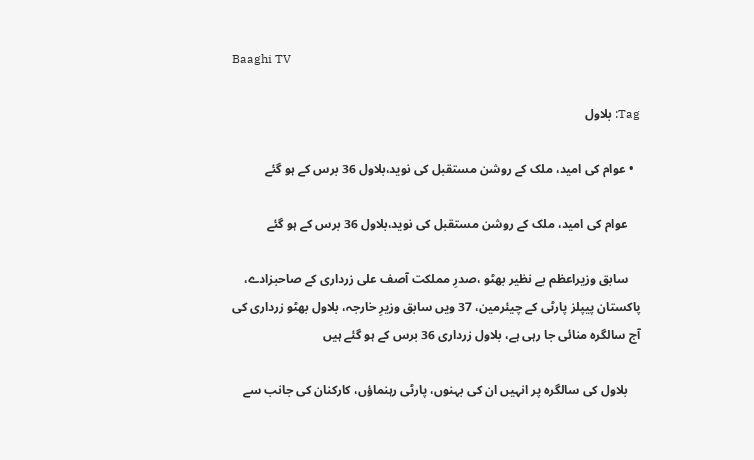Baaghi TV

Tag: بلاول

  • عوام کی امید، ملک کے روشن مستقبل کی نوید،بلاول 36 برس کے ہو گئے

    عوام کی امید، ملک کے روشن مستقبل کی نوید،بلاول 36 برس کے ہو گئے

    سابق وزیراعظم بے نظیر بھٹو ،صدرِ مملکت آصف علی زرداری کے صاحبزادے، پاکستان پیپلز پارٹی کے چیئرمین، 37 ویں سابق وزیرِ خارجہ، بلاول بھٹو زرداری کی آج سالگرہ منائی جا رہی ہے، بلاول زرداری 36 برس کے ہو گئے ہیں

    بلاول کی سالگرہ پر انہیں ان کی بہنوں، پارٹی رہنماؤں، کارکنان کی جانب سے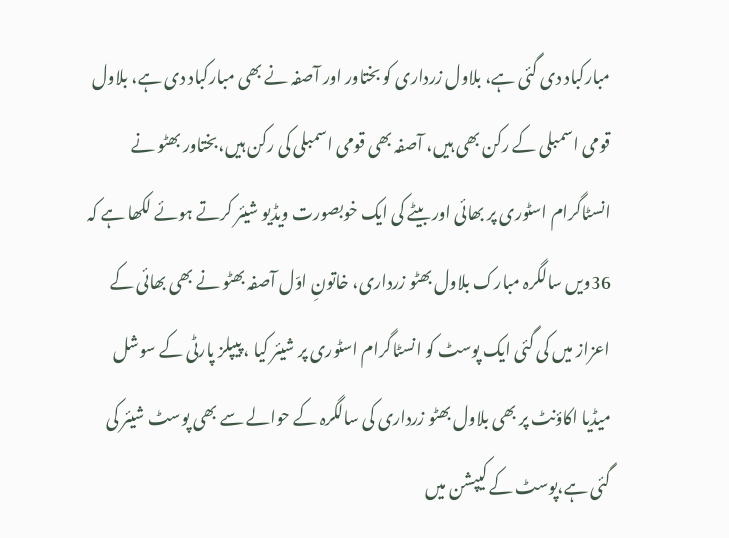مبارکباد دی گئی ہے، بلاول زرداری کو بختاور اور آصفہ نے بھی مبارکباد دی ہے، بلاول قومی اسمبلی کے رکن بھی ہیں، آصفہ بھی قومی اسمبلی کی رکن ہیں،بختاور بھٹو نے انسٹاگرام اسٹوری پر بھائی اور بیٹے کی ایک خوبصورت ویڈیو شیئر کرتے ہوئے لکھا ہے کہ 36ویں سالگرہ مبارک بلاول بھٹو زرداری، خاتونِ اوّل آصفہ بھٹو نے بھی بھائی کے اعزاز میں کی گئی ایک پوسٹ کو انسٹاگرام اسٹوری پر شیئر کیا ، پیپلز پارٹی کے سوشل میڈیا اکاؤنٹ پر بھی بلاول بھٹو زرداری کی سالگرہ کے حوالے سے بھی پوسٹ شیئر کی گئی ہے،پوسٹ کے کیپشن میں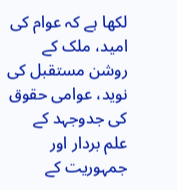لکھا ہے کہ عوام کی امید، ملک کے روشن مستقبل کی نوید، عوامی حقوق کی جدوجہد کے علم بردار اور جمہوریت کے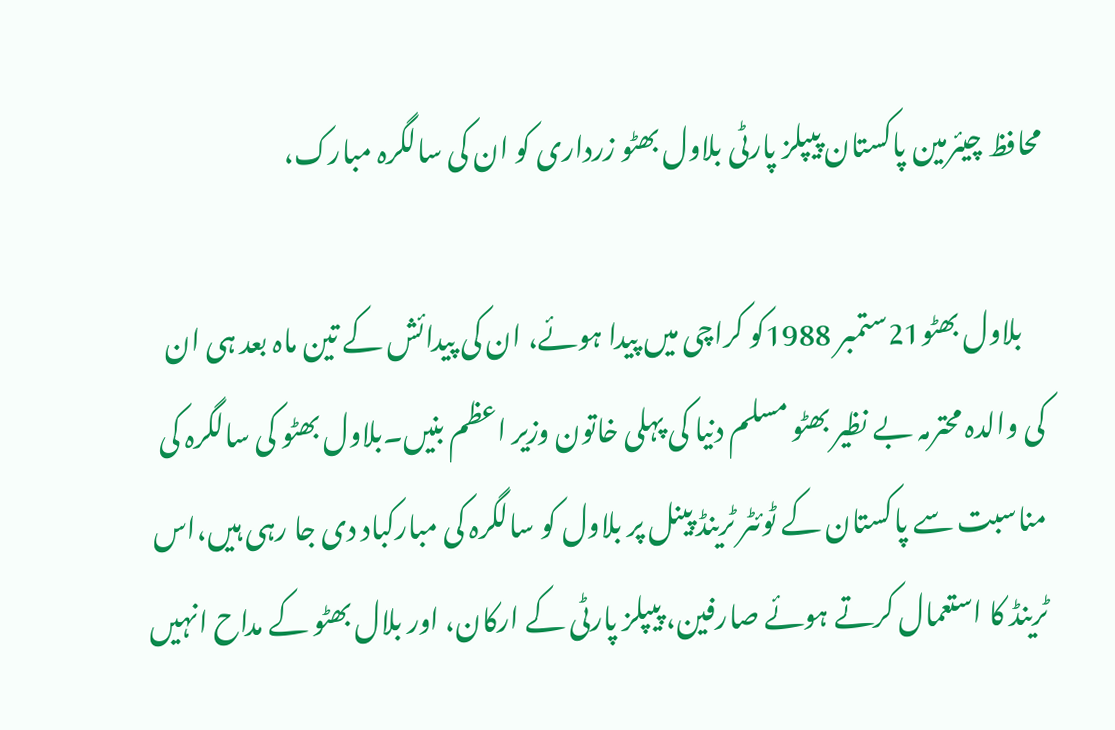محافظ چیئرمین پاکستان پیپلز پارٹی بلاول بھٹو زرداری کو ان کی سالگرہ مبارک،

    بلاول بھٹو21ستمبر 1988کو کراچی میں پیدا ہوئے، ان کی پیدائش کے تین ماہ بعد ہی ان کی والدہ محترمہ بے نظیر بھٹو مسلم دنیا کی پہلی خاتون وزیر اعظم بنیں۔بلاول بھٹو کی سالگرہ کی مناسبت سے پاکستان کے ٹوئٹر ٹرینڈ پینل پر بلاول کو سالگرہ کی مبارکباد دی جا رہی ہیں،اس ٹرینڈ کا استعمال کرتے ہوئے صارفین، پیپلز پارٹی کے ارکان، اور بلال بھٹو کے مداح انہیں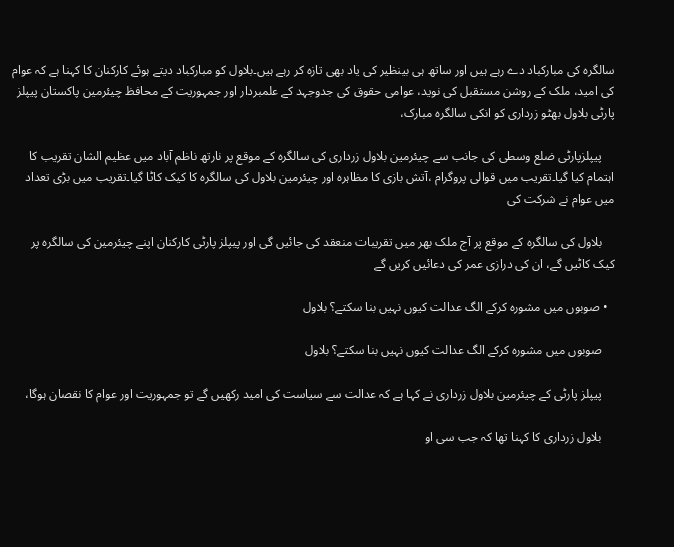سالگرہ کی مبارکباد دے رہے ہیں اور ساتھ ہی بینظیر کی یاد بھی تازہ کر رہے ہیں۔بلاول کو مبارکباد دیتے ہوئے کارکنان کا کہنا ہے کہ عوام کی امید، ملک کے روشن مستقبل کی نوید، عوامی حقوق کی جدوجہد کے علمبردار اور جمہوریت کے محافظ چیئرمین پاکستان پیپلز پارٹی بلاول بھٹو زرداری کو انکی سالگرہ مبارک،

    پیپلزپارٹی ضلع وسطی کی جانب سے چیئرمین بلاول زرداری کی سالگرہ کے موقع پر نارتھ ناظم آباد میں عظیم الشان تقریب کا اہتمام کیا گیا۔تقریب میں قوالی پروگرام ،آتش بازی کا مظاہرہ اور چیئرمین بلاول کی سالگرہ کا کیک کاٹا گیا۔تقریب میں بڑی تعداد میں عوام نے شرکت کی

    بلاول کی سالگرہ کے موقع پر آج ملک بھر میں تقریبات منعقد کی جائیں گی اور پیپلز پارٹی کارکنان اپنے چیئرمین کی سالگرہ پر کیک کاٹیں گے، ان کی درازی عمر کی دعائیں کریں گے

  • صوبوں میں مشورہ کرکے الگ عدالت کیوں نہیں بنا سکتے؟ بلاول

    صوبوں میں مشورہ کرکے الگ عدالت کیوں نہیں بنا سکتے؟ بلاول

    پیپلز پارٹی کے چیئرمین بلاول زرداری نے کہا ہے کہ عدالت سے سیاست کی امید رکھیں گے تو جمہوریت اور عوام کا نقصان ہوگا،

    بلاول زرداری کا کہنا تھا کہ جب سی او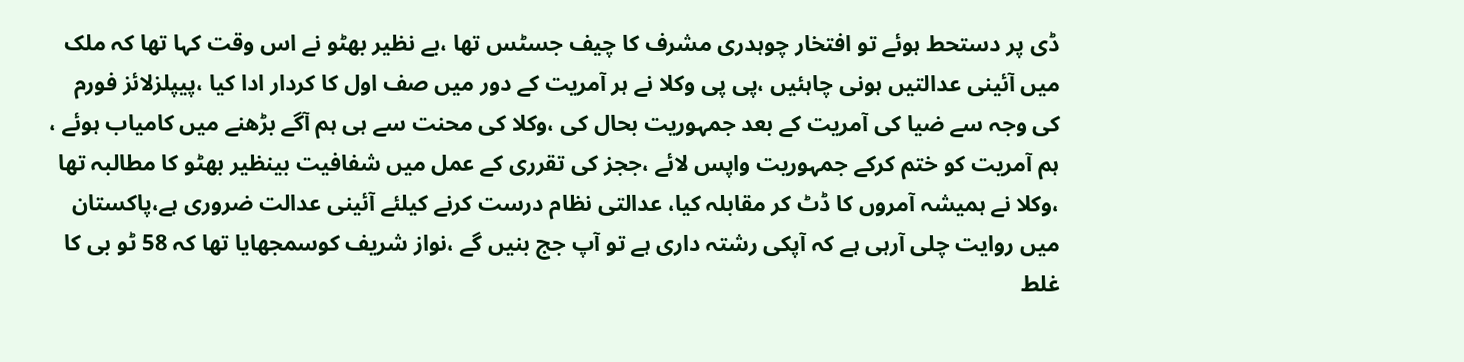ڈی پر دستحط ہوئے تو افتخار چوہدری مشرف کا چیف جسٹس تھا ،بے نظیر بھٹو نے اس وقت کہا تھا کہ ملک میں آئینی عدالتیں ہونی چاہئیں ،پی پی وکلا نے ہر آمریت کے دور میں صف اول کا کردار ادا کیا ،پیپلزلائز فورم کی وجہ سے ضیا کی آمریت کے بعد جمہوریت بحال کی ،وکلا کی محنت سے ہی ہم آگے بڑھنے میں کامیاب ہوئے ، ہم آمریت کو ختم کرکے جمہوریت واپس لائے ،ججز کی تقرری کے عمل میں شفافیت بینظیر بھٹو کا مطالبہ تھا ،وکلا نے ہمیشہ آمروں کا ڈٹ کر مقابلہ کیا، عدالتی نظام درست کرنے کیلئے آئینی عدالت ضروری ہے،پاکستان میں روایت چلی آرہی ہے کہ آپکی رشتہ داری ہے تو آپ جج بنیں گے ،نواز شریف کوسمجھایا تھا کہ 58 ٹو بی کا غلط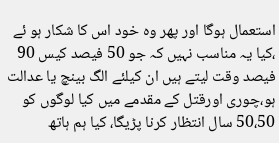استعمال ہوگا اور پھر وہ خود اس کا شکار ہو ئے ،کیا یہ مناسب نہیں کہ جو 50 فیصد کیس 90 فیصد وقت لیتے ہیں ان کیلئے الگ بینچ یا عدالت ہو،چوری اورقتل کے مقدمے میں کیا لوگوں کو 50،50 سال انتظار کرنا پڑیگا، کیا ہم ہاتھ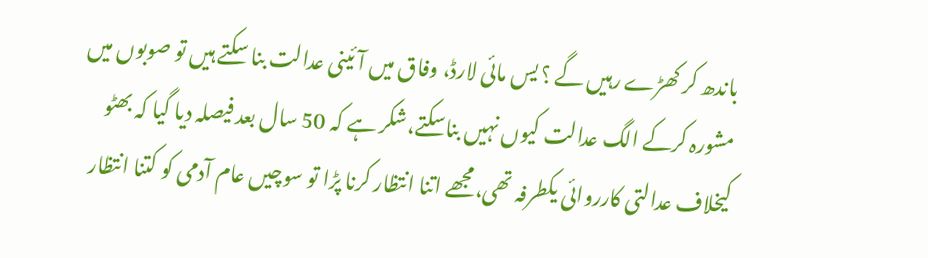باندھ کر کھڑے رہیں گے ؟ یس مائی لارڈ، وفاق میں آئینی عدالت بنا سکتے ہیں تو صوبوں میں مشورہ کرکے الگ عدالت کیوں نہیں بناسکتے،شکر ہے کہ 50 سال بعد فیصلہ دیا گیا کہ بھٹو کیخلاف عدالتی کارروائی یکطرفہ تھی،مجھے اتنا انتظار کرنا پڑا تو سوچیں عام آدمی کو کتنا انتظار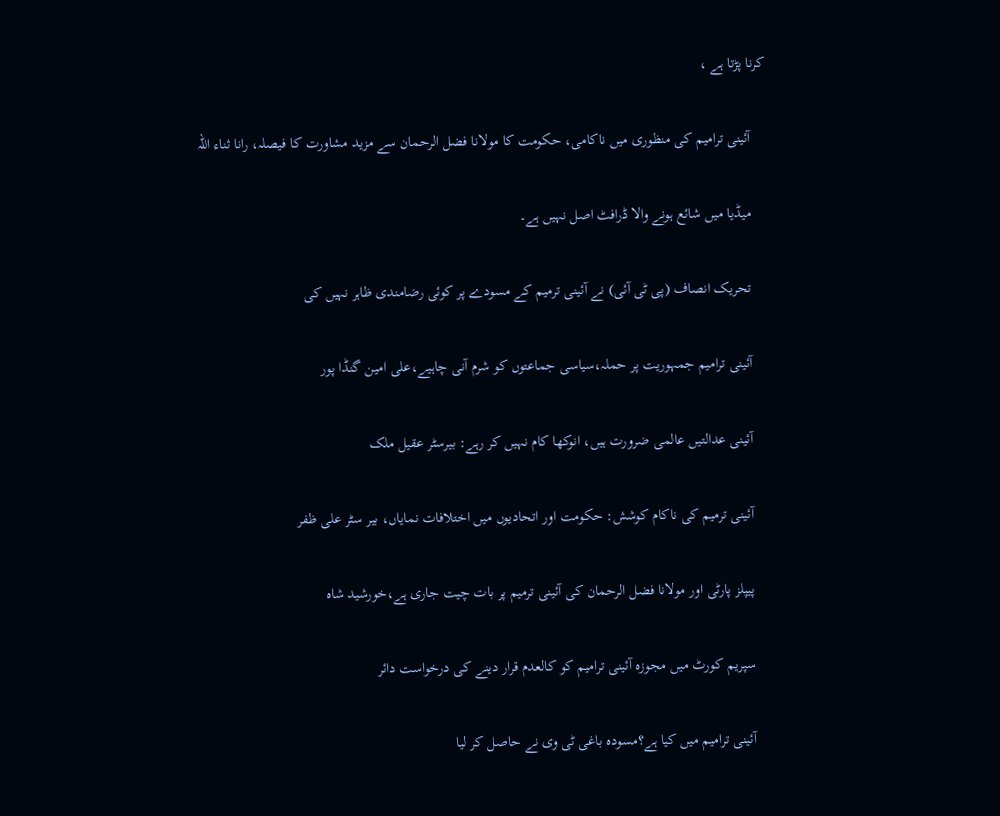کرنا پڑتا ہے ،

    آئینی ترامیم کی منظوری میں ناکامی، حکومت کا مولانا فضل الرحمان سے مزید مشاورت کا فیصلہ، رانا ثناء اللہ

    میڈیا میں شائع ہونے والا ڈرافٹ اصل نہیں ہے۔

    تحریک انصاف (پی ٹی آئی) نے آئینی ترمیم کے مسودے پر کوئی رضامندی ظاہر نہیں کی

    آئینی ترامیم جمہوریت پر حملہ،سیاسی جماعتوں کو شرم آنی چاہیے،علی امین گنڈا پور

    آئینی عدالتیں عالمی ضرورت ہیں، انوکھا کام نہیں کر رہے: بیرسٹر عقیل ملک

    آئینی ترمیم کی ناکام کوشش: حکومت اور اتحادیوں میں اختلافات نمایاں، بیر سٹر علی ظفر

    پیپلز پارٹی اور مولانا فضل الرحمان کی آئینی ترمیم پر بات چیت جاری ہے،خورشید شاہ

    سپریم کورٹ میں مجوزہ آئینی ترامیم کو کالعدم قرار دینے کی درخواست دائر

    آئینی ترامیم میں کیا ہے؟مسودہ باغی ٹی وی نے حاصل کر لیا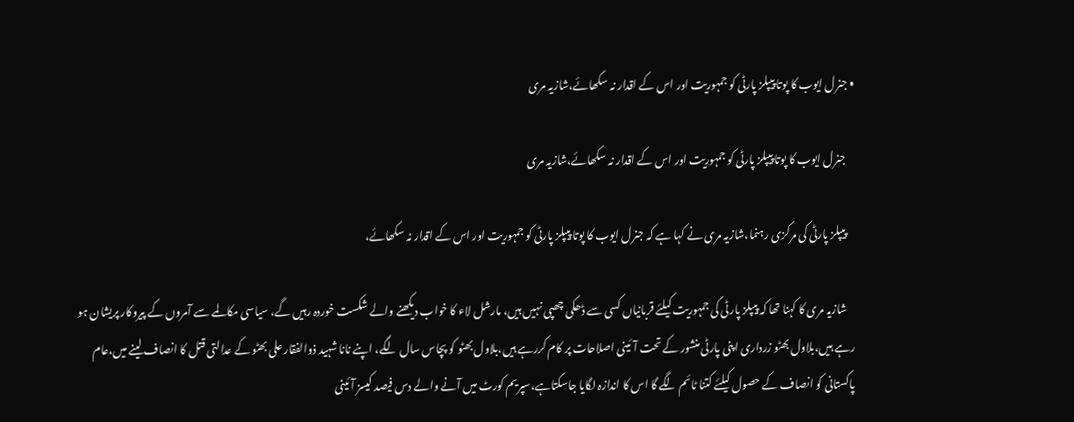• جنرل ایوب کا پوتا پیپلز پارٹی کو جمہوریت اور اس کے اقدار نہ سکھائے،شازیہ مری

    جنرل ایوب کا پوتا پیپلز پارٹی کو جمہوریت اور اس کے اقدار نہ سکھائے،شازیہ مری

    پیپلز پارٹی کی مرکزی رہنما،شازیہ مری نے کہا ہے کہ جنرل ایوب کا پوتا پیپلز پارٹی کو جمہوریت اور اس کے اقدار نہ سکھائے،

    شازیہ مری کا کہنا تھا کہ پیپلز پارٹی کی جمہوریت کیلئے قربانیاں کسی سے ڈھکی چھپی نہیں ہیں، مارشل لاء کا خواب دیکھنے والے شکست خوردہ رہیں گے، سیاسی مکالمے سے آمروں کے پیروکار پریشان ہو رہے ہیں،بلاول بھٹو زرداری اپنی پارٹی منشور کے تحت آئینی اصلاحات پر کام کررہے ہیں،بلاول بھٹو کو پچاس سال لگے، اپنے نانا شہید ذوالفقار علی بھٹو کے عدالتی قتل کا انصاف لینے میں،عام پاکستانی کو انصاف کے حصول کیلئے کتنا ٹائم لگے گا اس کا اندازہ لگایا جاسکتاہے،سپریم کورٹ میں آنے والے دس فیصد کیسز آئینی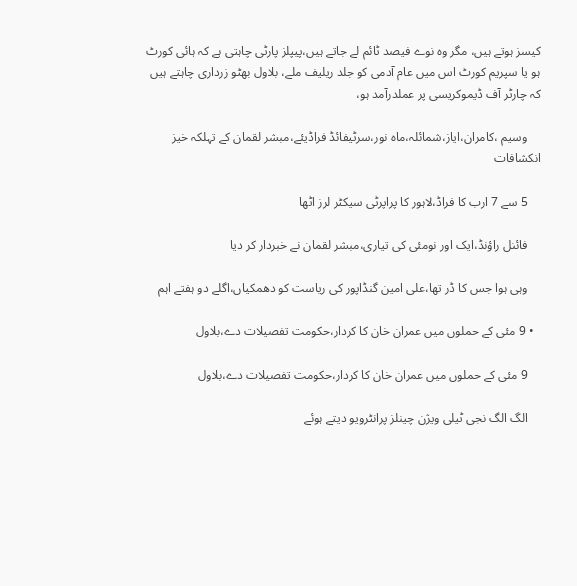کیسز ہوتے ہیں، مگر وہ نوے فیصد ٹائم لے جاتے ہیں،پیپلز پارٹی چاہتی ہے کہ ہائی کورٹ ہو یا سپریم کورٹ اس میں عام آدمی کو جلد ریلیف ملے، بلاول بھٹو زرداری چاہتے ہیں کہ چارٹر آف ڈیموکریسی پر عملدرآمد ہو،

    وسیم ،کامران،ایاز،شمائلہ،ماہ نور،سرٹیفائڈ فراڈیئے،مبشر لقمان کے تہلکہ خیز انکشافات

    5 سے 7 ارب کا فراڈ،لاہور کا پراپرٹی سیکٹر لرز اٹھا

    فائنل راؤنڈ،ایک اور نومئی کی تیاری،مبشر لقمان نے خبردار کر دیا

    وہی ہوا جس کا ڈر تھا،علی امین گنڈاپور کی ریاست کو دھمکیاں،اگلے دو ہفتے اہم

  • 9 مئی کے حملوں میں عمران خان کا کردار،حکومت تفصیلات دے،بلاول

    9 مئی کے حملوں میں عمران خان کا کردار،حکومت تفصیلات دے،بلاول

    الگ الگ نجی ٹیلی ویژن چینلز پرانٹرویو دیتے ہوئے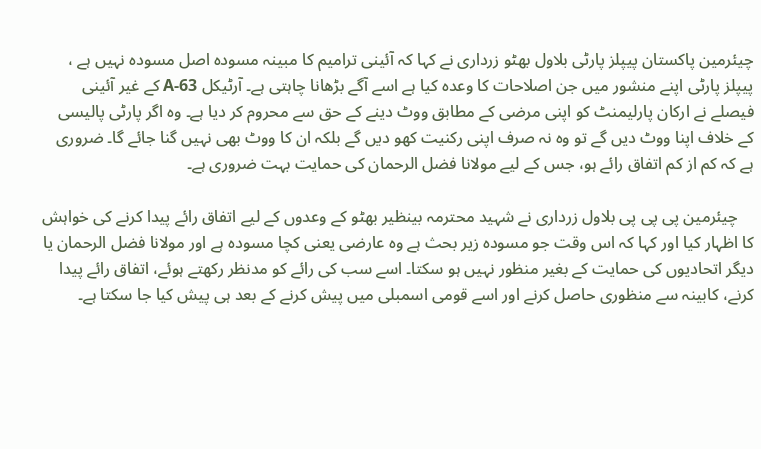چیئرمین پاکستان پیپلز پارٹی بلاول بھٹو زرداری نے کہا کہ آئینی ترامیم کا مبینہ مسودہ اصل مسودہ نہیں ہے ، پیپلز پارٹی اپنے منشور میں جن اصلاحات کا وعدہ کیا ہے اسے آگے بڑھانا چاہتی ہے۔ آرٹیکل 63-A کے غیر آئینی فیصلے نے ارکان پارلیمنٹ کو اپنی مرضی کے مطابق ووٹ دینے کے حق سے محروم کر دیا ہے۔ وہ اگر پارٹی پالیسی کے خلاف اپنا ووٹ دیں گے تو وہ نہ صرف اپنی رکنیت کھو دیں گے بلکہ ان کا ووٹ بھی نہیں گنا جائے گا۔ ضروری ہے کہ کم از کم اتفاق رائے ہو، جس کے لیے مولانا فضل الرحمان کی حمایت بہت ضروری ہے۔

    چیئرمین پی پی پی بلاول زرداری نے شہید محترمہ بینظیر بھٹو کے وعدوں کے لیے اتفاق رائے پیدا کرنے کی خواہش کا اظہار کیا اور کہا کہ اس وقت جو مسودہ زیر بحث ہے وہ عارضی یعنی کچا مسودہ ہے اور مولانا فضل الرحمان یا دیگر اتحادیوں کی حمایت کے بغیر منظور نہیں ہو سکتا۔ اسے سب کی رائے کو مدنظر رکھتے ہوئے، اتفاق رائے پیدا کرنے، کابینہ سے منظوری حاصل کرنے اور اسے قومی اسمبلی میں پیش کرنے کے بعد ہی پیش کیا جا سکتا ہے۔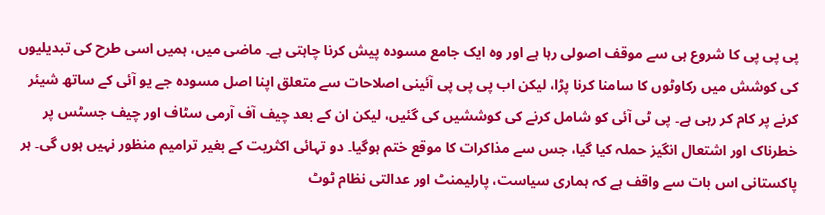پی پی پی کا شروع ہی سے موقف اصولی رہا ہے اور وہ ایک جامع مسودہ پیش کرنا چاہتی ہے۔ ماضی میں، ہمیں اسی طرح کی تبدیلیوں کی کوشش میں رکاوٹوں کا سامنا کرنا پڑا، لیکن اب پی پی پی آئینی اصلاحات سے متعلق اپنا اصل مسودہ جے یو آئی کے ساتھ شیئر کرنے پر کام کر رہی ہے۔ پی ٹی آئی کو شامل کرنے کی کوششیں کی گئیں، لیکن ان کے بعد چیف آف آرمی سٹاف اور چیف جسٹس پر خطرناک اور اشتعال انگیز حملہ کیا گیا، جس سے مذاکرات کا موقع ختم ہوگیا۔ دو تہائی اکثریت کے بغیر ترامیم منظور نہیں ہوں گی۔ ہر پاکستانی اس بات سے واقف ہے کہ ہماری سیاست، پارلیمنٹ اور عدالتی نظام ٹوٹ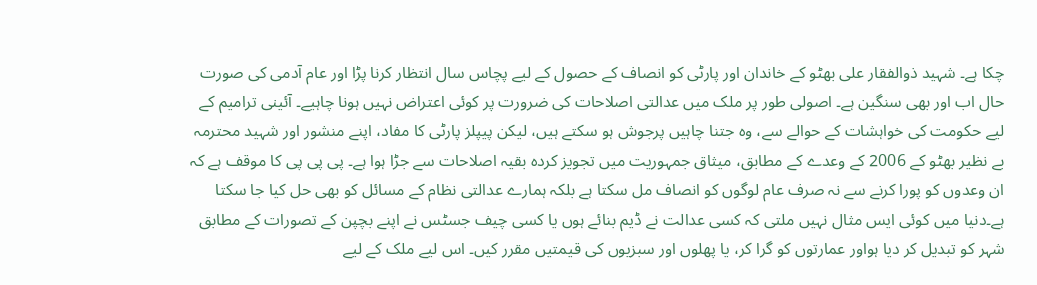چکا ہے۔ شہید ذوالفقار علی بھٹو کے خاندان اور پارٹی کو انصاف کے حصول کے لیے پچاس سال انتظار کرنا پڑا اور عام آدمی کی صورت حال اب اور بھی سنگین ہے۔ اصولی طور پر ملک میں عدالتی اصلاحات کی ضرورت پر کوئی اعتراض نہیں ہونا چاہیے۔ آئینی ترامیم کے لیے حکومت کی خواہشات کے حوالے سے، وہ جتنا چاہیں پرجوش ہو سکتے ہیں، لیکن پیپلز پارٹی کا مفاد، اپنے منشور اور شہید محترمہ بے نظیر بھٹو کے 2006 کے وعدے کے مطابق، میثاق جمہوریت میں تجویز کردہ بقیہ اصلاحات سے جڑا ہوا ہے۔ پی پی پی کا موقف ہے کہ ان وعدوں کو پورا کرنے سے نہ صرف عام لوگوں کو انصاف مل سکتا ہے بلکہ ہمارے عدالتی نظام کے مسائل کو بھی حل کیا جا سکتا ہے۔دنیا میں کوئی ایس مثال نہیں ملتی کہ کسی عدالت نے ڈیم بنائے ہوں یا کسی چیف جسٹس نے اپنے بچپن کے تصورات کے مطابق شہر کو تبدیل کر دیا ہواور عمارتوں کو گرا کر، یا پھلوں اور سبزیوں کی قیمتیں مقرر کیں۔ اس لیے ملک کے لیے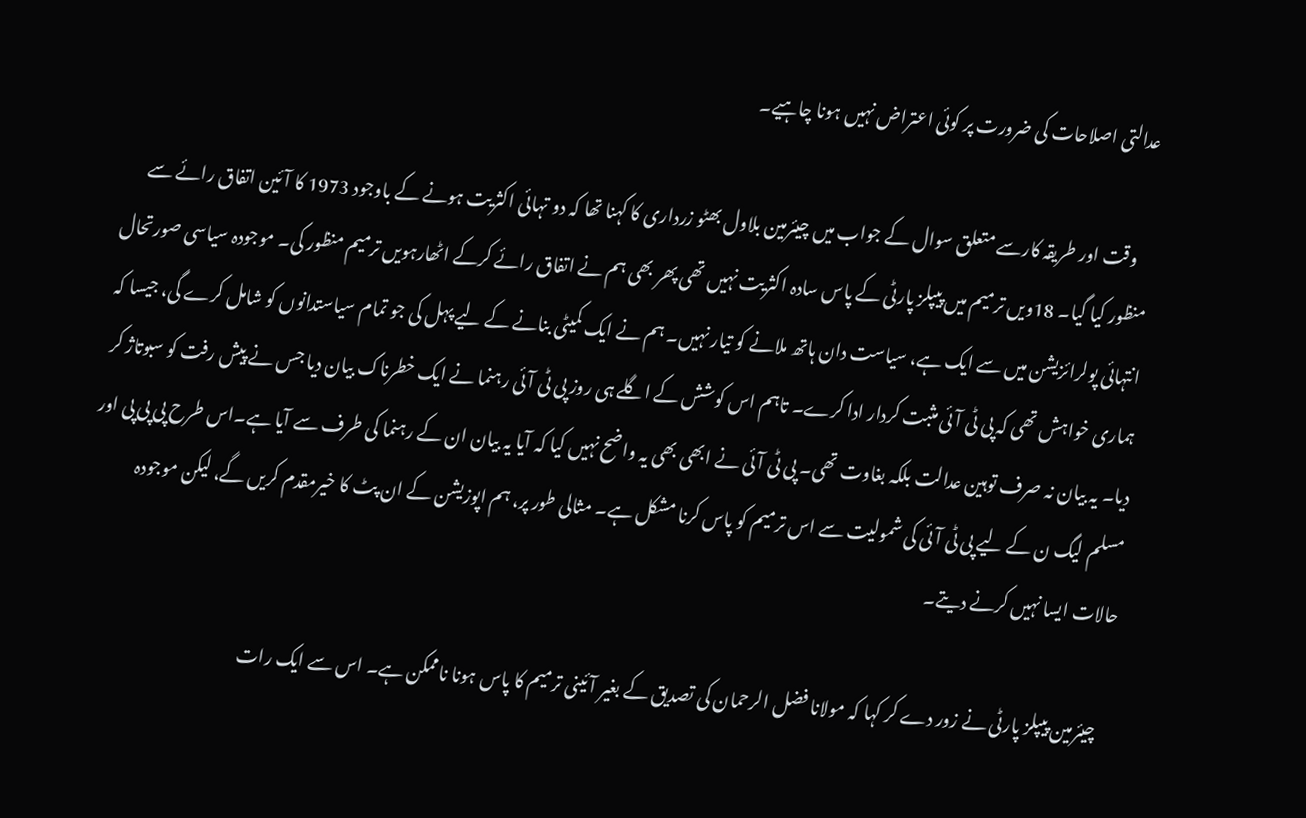عدالتی اصلاحات کی ضرورت پر کوئی اعتراض نہیں ہونا چاہیے۔

    وقت اور طریقہ کارسے متعلق سوال کے جواب میں چیئرمین بلاول بھٹو زرداری کا کہنا تھا کہ دو تہائی اکثریت ہونے کے باوجود 1973 کا آئین اتفاق رائے سے منظور کیا گیا۔ 18ویں ترمیم میں پیپلز پارٹی کے پاس سادہ اکثریت نہیں تھی پھر بھی ہم نے اتفاق رائے کرکے اٹھارہویں ترمیم منظور کی۔ موجودہ سیاسی صورتحال انتہائی پولرائزیشن میں سے ایک ہے، سیاست دان ہاتھ ملانے کو تیار نہیں۔ ہم نے ایک کمیٹی بنانے کے لیے پہل کی جو تمام سیاستدانوں کو شامل کرے گی، جیسا کہ ہماری خواہش تھی کہ پی ٹی آئی مثبت کردار ادا کرے۔ تاہم اس کوشش کے اگلے ہی روز پی ٹی آئی رہنما نے ایک خطرناک بیان دیا جس نے پیش رفت کو سبوتاژ کر دیا۔ یہ بیان نہ صرف توہین عدالت بلکہ بغاوت تھی۔ پی ٹی آئی نے ابھی بھی یہ واضح نہیں کیا کہ آیا یہ بیان ان کے رہنما کی طرف سے آیا ہے۔اس طرح پی پی پی اور مسلم لیگ ن کے لیے پی ٹی آئی کی شمولیت سے اس ترمیم کو پاس کرنا مشکل ہے۔ مثالی طور پر، ہم اپوزیشن کے ان پٹ کا خیرمقدم کریں گے، لیکن موجودہ حالات ایسا نہیں کرنے دیتے۔

    چیئرمین پیپلز پارٹی نے زور دے کر کہا کہ مولانا فضل الرحمان کی تصدیق کے بغیر آئینی ترمیم کا پاس ہونا ناممکن ہے۔ اس سے ایک رات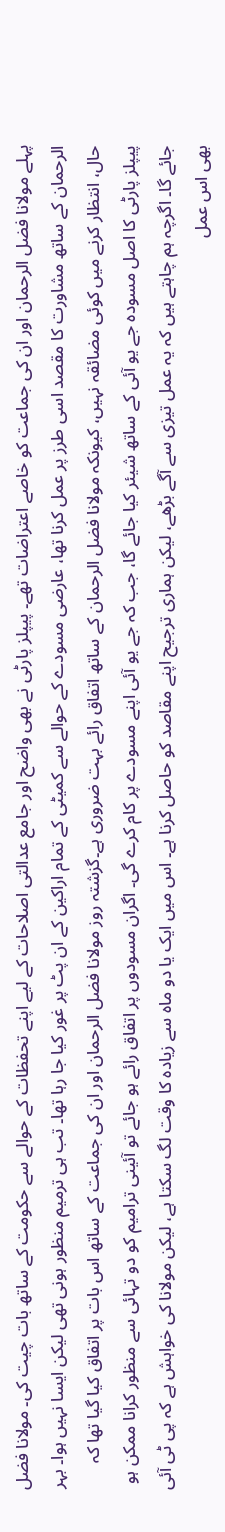پہلے مولانا فضل الرحمان اور ان کی جماعت کو خاصے اعتراضات تھے۔ پیپلز پارٹی نے بھی واضح اور جامع عدالتی اصلاحات کے لیے اپنے تحفظات کے حوالے سے حکومت کے ساتھ بات چیت کی۔ مولانا فضل الرحمان کے ساتھ مشاورت کا مقصد اسی طرز پر عمل کرنا تھا، عارضی مسودے کے حوالے سے کمیٹی کے تمام اراکین کے ان پٹ پر غور کیا جا رہا تھا۔ تب ہی ترمیم منظور ہونی تھی لیکن ایسا نہیں ہوا۔ بہر حال، انتظار کرنے میں کوئی مضائقہ نہیں، کیونکہ مولانا فضل الرحمان کے ساتھ اتفاق رائے بہت ضروری ہے۔گزشتہ روز مولانا فضل الرحمان اور ان کی جماعت کے ساتھ اس بات پر اتفاق کیا گیا تھا کہ پیپلز پارٹی کا اصل مسودہ جے یو آئی کے ساتھ شیئر کیا جائے گا، جب کہ جے یو آئی اپنے مسودے پر کام کرے گی۔ اگران مسودوں پر اتفاق رائے ہو جائے تو آئینی ترامیم کو دو تہائی سے منظور کرانا ممکن ہو جائے گا۔ اگرچہ ہم چاہتے ہیں کہ یہ عمل تیزی سے آگے بڑھے، لیکن ہماری ترجیح اپنے مقاصد کو حاصل کرنا ہے۔ اس میں ایک یا دو ماہ سے زیادہ کا وقت لگ سکتا ہے، لیکن مولانا کی خواہش ہے کہ پی ٹی آئی بھی اس عمل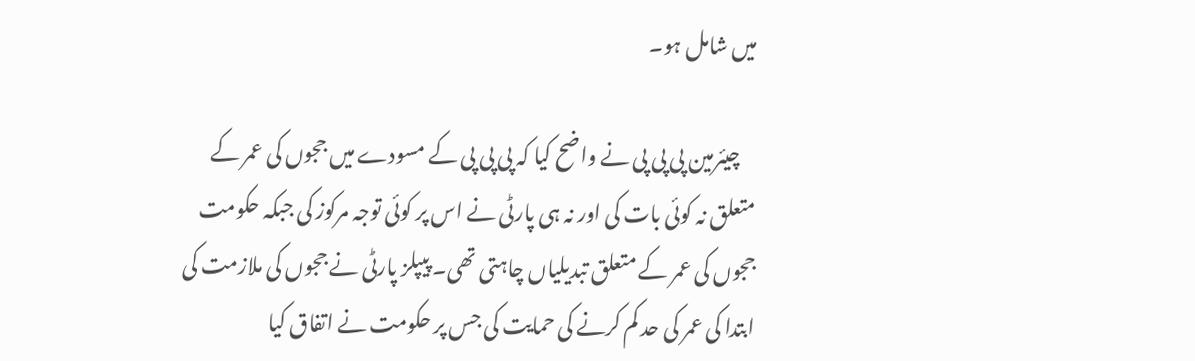میں شامل ہو۔

    چیئرمین پی پی پی نے واضح کیا کہ پی پی پی کے مسودے میں ججوں کی عمر کے متعلق نہ کوئی بات کی اور نہ ہی پارٹی نے اس پر کوئی توجہ مرکوز کی جبکہ حکومت ججوں کی عمر کے متعلق تبدیلیاں چاہتی تھی۔ پیپلز پارٹی نے ججوں کی ملازمت کی ابتدا کی عمر کی حد کم کرنے کی حمایت کی جس پر حکومت نے اتفاق کیا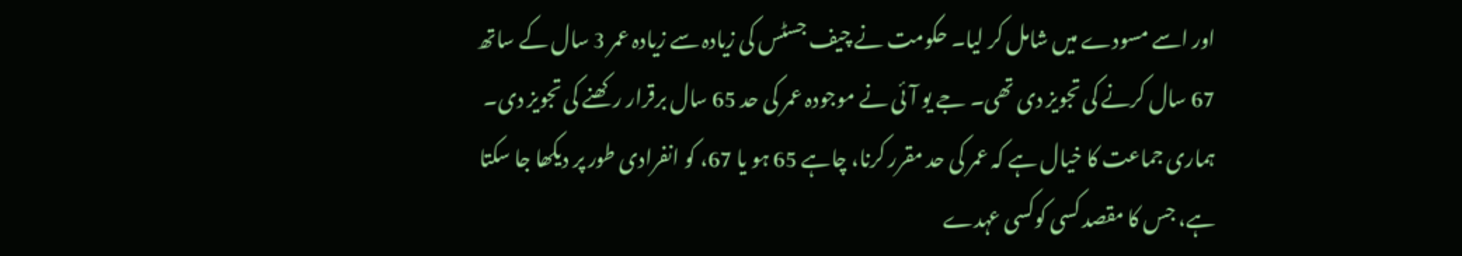اور اسے مسودے میں شامل کر لیا۔ حکومت نے چیف جسٹس کی زیادہ سے زیادہ عمر 3 سال کے ساتھ 67 سال کرنے کی تجویز دی تھی۔ جے یو آئی نے موجودہ عمر کی حد 65 سال برقرار رکھنے کی تجویز دی۔ ہماری جماعت کا خیال ہے کہ عمر کی حد مقرر کرنا، چاہے 65 ہو یا 67، کو انفرادی طور پر دیکھا جا سکتا ہے، جس کا مقصد کسی کوکسی عہدے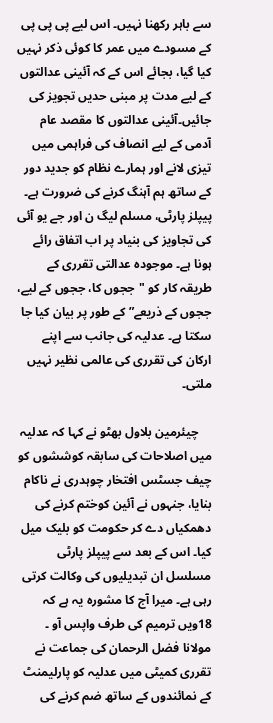سے باہر رکھنا نہیں۔ اس لیے پی پی پی کے مسودے میں عمر کا کوئی ذکر نہیں کیا گیا، بجائے اس کے کہ آئینی عدالتوں کے لیے مدت پر مبنی حدیں تجویز کی جائیں۔آئینی عدالتوں کا مقصد عام آدمی کے لیے انصاف کی فراہمی میں تیزی لانے اور ہمارے نظام کو جدید دور کے ساتھ ہم آہنگ کرنے کی ضرورت ہے۔ پیپلز پارٹی، مسلم لیگ ن اور جے یو آئی کی تجاویز کی بنیاد پر اب اتفاق رائے ہونا ہے۔ موجودہ عدالتی تقرری کے طریقہ کار کو "ججوں کا، ججوں کے لیے، ججوں کے ذریعے” کے طور پر بیان کیا جا سکتا ہے۔ عدلیہ کی جانب سے اپنے ارکان کی تقرری کی عالمی نظیر نہیں ملتی۔

    چیئرمین بلاول بھٹو نے کہا کہ عدلیہ میں اصلاحات کی سابقہ کوششوں کو چیف جسٹس افتخار چوہدری نے ناکام بنایا، جنہوں نے آئین کوختم کرنے کی دھمکیاں دے کر حکومت کو بلیک میل کیا۔ اس کے بعد سے پیپلز پارٹی مسلسل ان تبدیلیوں کی وکالت کرتی رہی ہے۔ میرا آج کا مشورہ یہ ہے کہ 18ویں ترمیم کی طرف واپس آو ۔ مولانا فضل الرحمان کی جماعت نے تقرری کمیٹی میں عدلیہ کو پارلیمنٹ کے نمائندوں کے ساتھ ضم کرنے کی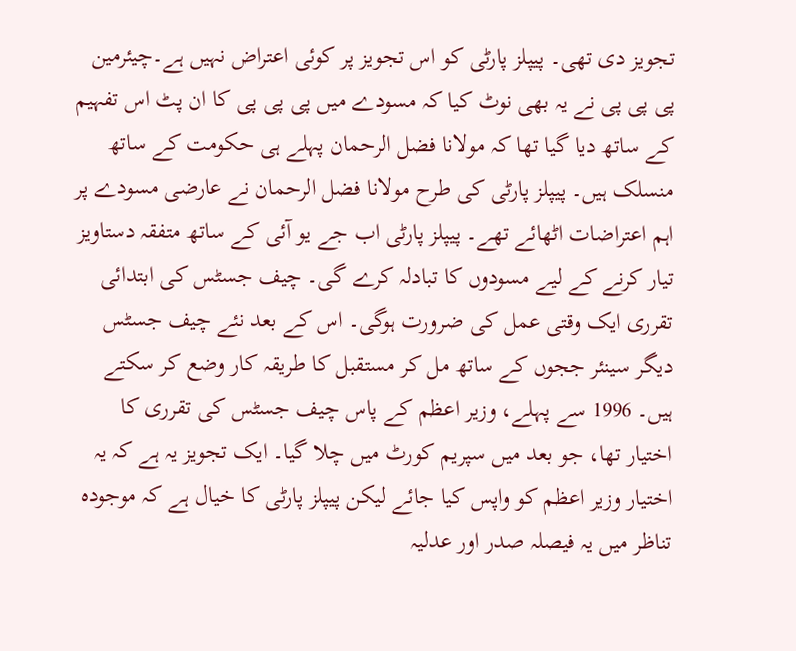تجویز دی تھی۔ پیپلز پارٹی کو اس تجویز پر کوئی اعتراض نہیں ہے۔چیئرمین پی پی پی نے یہ بھی نوٹ کیا کہ مسودے میں پی پی پی کا ان پٹ اس تفہیم کے ساتھ دیا گیا تھا کہ مولانا فضل الرحمان پہلے ہی حکومت کے ساتھ منسلک ہیں۔ پیپلز پارٹی کی طرح مولانا فضل الرحمان نے عارضی مسودے پر اہم اعتراضات اٹھائے تھے۔ پیپلز پارٹی اب جے یو آئی کے ساتھ متفقہ دستاویز تیار کرنے کے لیے مسودوں کا تبادلہ کرے گی۔ چیف جسٹس کی ابتدائی تقرری ایک وقتی عمل کی ضرورت ہوگی۔ اس کے بعد نئے چیف جسٹس دیگر سینئر ججوں کے ساتھ مل کر مستقبل کا طریقہ کار وضع کر سکتے ہیں۔ 1996 سے پہلے، وزیر اعظم کے پاس چیف جسٹس کی تقرری کا اختیار تھا، جو بعد میں سپریم کورٹ میں چلا گیا۔ ایک تجویز یہ ہے کہ یہ اختیار وزیر اعظم کو واپس کیا جائے لیکن پیپلز پارٹی کا خیال ہے کہ موجودہ تناظر میں یہ فیصلہ صدر اور عدلیہ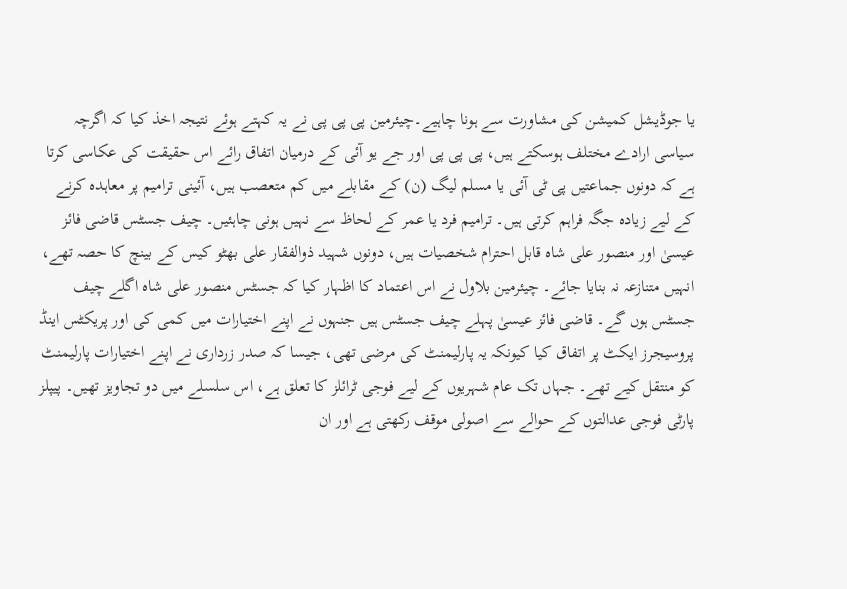یا جوڈیشل کمیشن کی مشاورت سے ہونا چاہیے۔چیئرمین پی پی پی نے یہ کہتے ہوئے نتیجہ اخذ کیا کہ اگرچہ سیاسی ارادے مختلف ہوسکتے ہیں، پی پی پی اور جے یو آئی کے درمیان اتفاق رائے اس حقیقت کی عکاسی کرتا ہے کہ دونوں جماعتیں پی ٹی آئی یا مسلم لیگ (ن) کے مقابلے میں کم متعصب ہیں، آئینی ترامیم پر معاہدہ کرنے کے لیے زیادہ جگہ فراہم کرتی ہیں۔ ترامیم فرد یا عمر کے لحاظ سے نہیں ہونی چاہئیں۔ چیف جسٹس قاضی فائز عیسیٰ اور منصور علی شاہ قابل احترام شخصیات ہیں، دونوں شہید ذوالفقار علی بھٹو کیس کے بینچ کا حصہ تھے، انہیں متنازعہ نہ بنایا جائے۔ چیئرمین بلاول نے اس اعتماد کا اظہار کیا کہ جسٹس منصور علی شاہ اگلے چیف جسٹس ہوں گے۔ قاضی فائز عیسیٰ پہلے چیف جسٹس ہیں جنہوں نے اپنے اختیارات میں کمی کی اور پریکٹس اینڈ پروسیجرز ایکٹ پر اتفاق کیا کیونکہ یہ پارلیمنٹ کی مرضی تھی، جیسا کہ صدر زرداری نے اپنے اختیارات پارلیمنٹ کو منتقل کیے تھے۔ جہاں تک عام شہریوں کے لیے فوجی ٹرائلز کا تعلق ہے، اس سلسلے میں دو تجاویز تھیں۔ پیپلز پارٹی فوجی عدالتوں کے حوالے سے اصولی موقف رکھتی ہے اور ان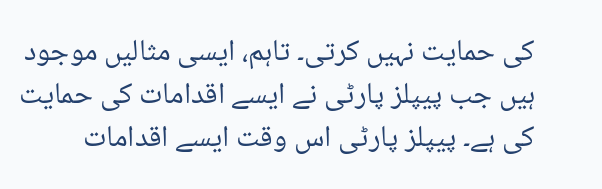کی حمایت نہیں کرتی۔ تاہم، ایسی مثالیں موجود ہیں جب پیپلز پارٹی نے ایسے اقدامات کی حمایت کی ہے۔ پیپلز پارٹی اس وقت ایسے اقدامات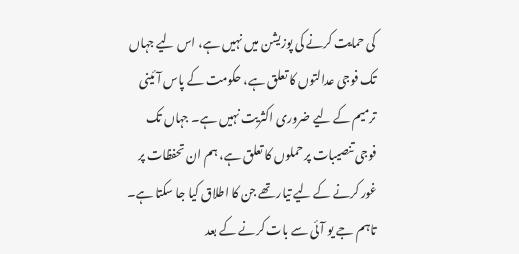کی حمایت کرنے کی پوزیشن میں نہیں ہے، اس لیے جہاں تک فوجی عدالتوں کا تعلق ہے، حکومت کے پاس آئینی ترمیم کے لیے ضروری اکثریت نہیں ہے۔ جہاں تک فوجی تنصیبات پر حملوں کا تعلق ہے، ہم ان تحفظات پر غور کرنے کے لیے تیار تھے جن کا اطلاق کیا جا سکتا ہے۔ تاہم جے یو آئی سے بات کرنے کے بعد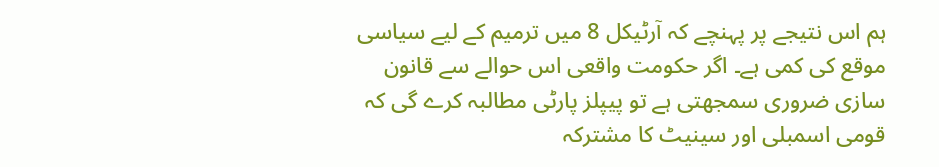ہم اس نتیجے پر پہنچے کہ آرٹیکل 8 میں ترمیم کے لیے سیاسی موقع کی کمی ہے۔ اگر حکومت واقعی اس حوالے سے قانون سازی ضروری سمجھتی ہے تو پیپلز پارٹی مطالبہ کرے گی کہ قومی اسمبلی اور سینیٹ کا مشترکہ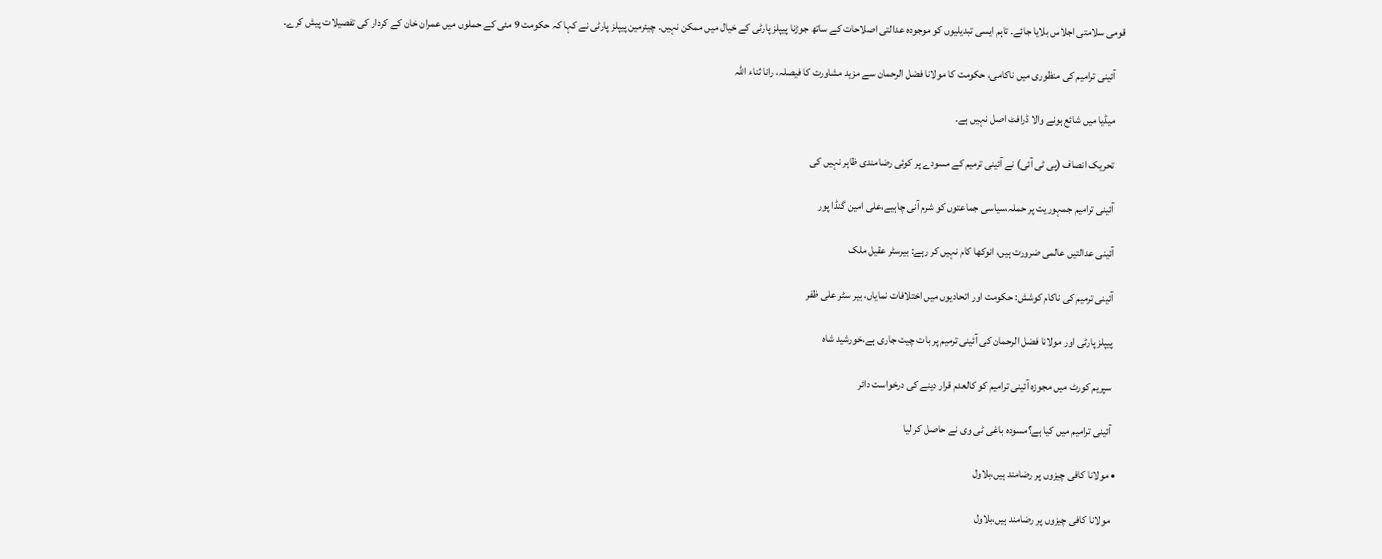قومی سلامتی اجلاس بلایا جائے۔ تاہم ایسی تبدیلیوں کو موجودہ عدالتی اصلاحات کے ساتھ جوڑنا پیپلز پارٹی کے خیال میں ممکن نہیں۔ چیئرمین پیپلز پارٹی نے کہا کہ حکومت 9 مئی کے حملوں میں عمران خان کے کردار کی تفصیلات پیش کرے۔

    آئینی ترامیم کی منظوری میں ناکامی، حکومت کا مولانا فضل الرحمان سے مزید مشاورت کا فیصلہ، رانا ثناء اللہ

    میڈیا میں شائع ہونے والا ڈرافٹ اصل نہیں ہے۔

    تحریک انصاف (پی ٹی آئی) نے آئینی ترمیم کے مسودے پر کوئی رضامندی ظاہر نہیں کی

    آئینی ترامیم جمہوریت پر حملہ،سیاسی جماعتوں کو شرم آنی چاہیے،علی امین گنڈا پور

    آئینی عدالتیں عالمی ضرورت ہیں، انوکھا کام نہیں کر رہے: بیرسٹر عقیل ملک

    آئینی ترمیم کی ناکام کوشش: حکومت اور اتحادیوں میں اختلافات نمایاں، بیر سٹر علی ظفر

    پیپلز پارٹی اور مولانا فضل الرحمان کی آئینی ترمیم پر بات چیت جاری ہے،خورشید شاہ

    سپریم کورٹ میں مجوزہ آئینی ترامیم کو کالعدم قرار دینے کی درخواست دائر

    آئینی ترامیم میں کیا ہے؟مسودہ باغی ٹی وی نے حاصل کر لیا

  • مولانا کافی چیزوں پر رضامند ہیں،بلاول

    مولانا کافی چیزوں پر رضامند ہیں،بلاول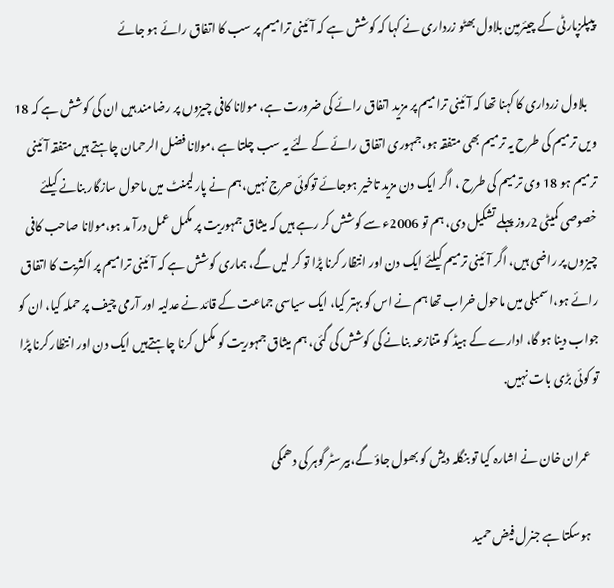پیپلزپارٹی کے چیئرمین بلاول بھٹو زرداری نے کہا کہ کوشش ہے کہ آئینی ترامیم پر سب کا اتفاق رائے ہو جائے

    بلاول زرداری کا کہنا تھا کہ آئینی ترامیم پر مزید اتفاق رائے کی ضرورت ہے، مولانا کافی چیزوں پر رضامند ہیں ان کی کوشش ہے کہ 18 ویں ترمیم کی طرح یہ ترمیم بھی متفقہ ہو،جمہوری اتفاق رائے کے لئے یہ سب چلتا ہے ،مولانا فضل الرحمان چاہتے ہیں متفقہ آئینی ترمیم ہو 18 وی ترمیم کی طرح ، اگر ایک دن مزید تاخیر ہوجائے توکوئی حرج نہیں،ہم نے پارلیمنٹ میں ماحول سازگار بنانے کیلئے خصوصی کمیٹی 2روز پہلے تشکیل دی، ہم تو 2006ء سے کوشش کر رہے ہیں کہ میثاق جمہوریت پر مکمل عمل درآ مد ہو،مولانا صاحب کافی چیزوں پر راضی ہیں، اگر آئینی ترمیم کیلئے ایک دن اور انتظار کرنا پڑا تو کر لیں گے، ہماری کوشش ہے کہ آئینی ترامیم پر اکثریت کا اتفاق رائے ہو،اسمبلی میں ماحول خراب تھا ہم نے اس کو بہتر کیا، ایک سیاسی جماعت کے قائد نے عدلیہ اور آرمی چیف پر حملہ کیا، ان کو جواب دینا ہو گا، ادارے کے ہیڈ کو متنازعہ بنانے کی کوشش کی گئی، ہم میثاق جمہوریت کو مکمل کرنا چاہتےہیں ایک دن اور انتظار کرنا پڑا تو کوئی بڑی بات نہیں.

    عمران خان نے اشارہ کیا تو بنگلہ دیش کو بھول جاؤ گے،بیرسٹر گوہر کی دھمکی

    ہوسکتا ہے جنرل فیض حمید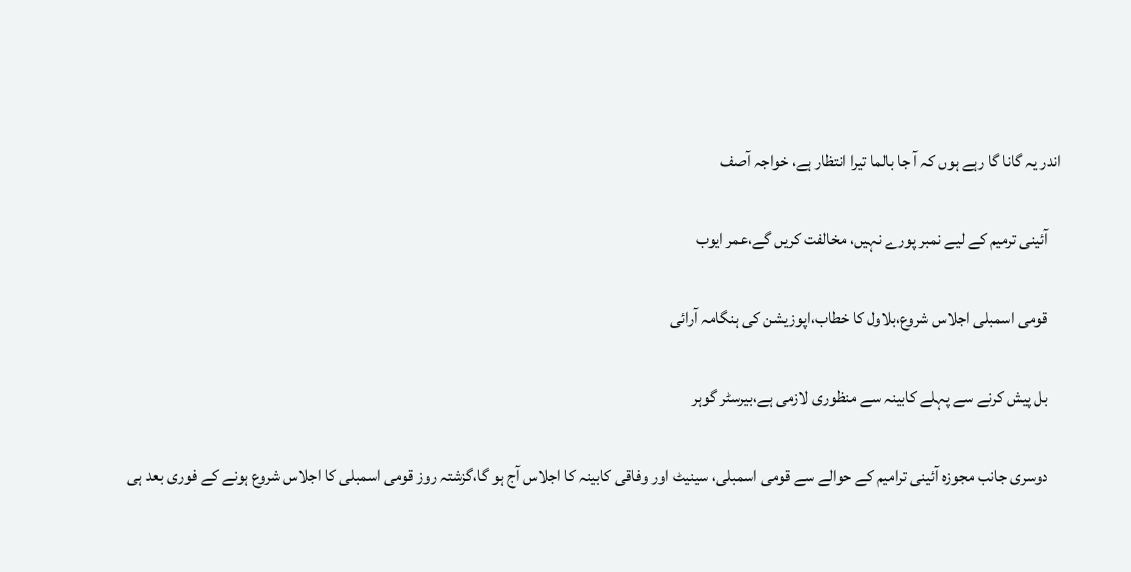اندر یہ گانا گا رہے ہوں کہ آ جا بالما تیرا انتظار ہے، خواجہ آصف

    آئینی ترمیم کے لیے نمبر پورے نہیں، مخالفت کریں گے،عمر ایوب

    قومی اسمبلی اجلاس شروع،بلاول کا خطاب،اپوزیشن کی ہنگامہ آرائی

    بل پیش کرنے سے پہلے کابینہ سے منظوری لازمی ہے،بیرسٹر گوہر

    دوسری جانب مجوزہ آئینی ترامیم کے حوالے سے قومی اسمبلی، سینیٹ اور وفاقی کابینہ کا اجلاس آج ہو گا،گزشتہ روز قومی اسمبلی کا اجلاس شروع ہونے کے فوری بعد ہی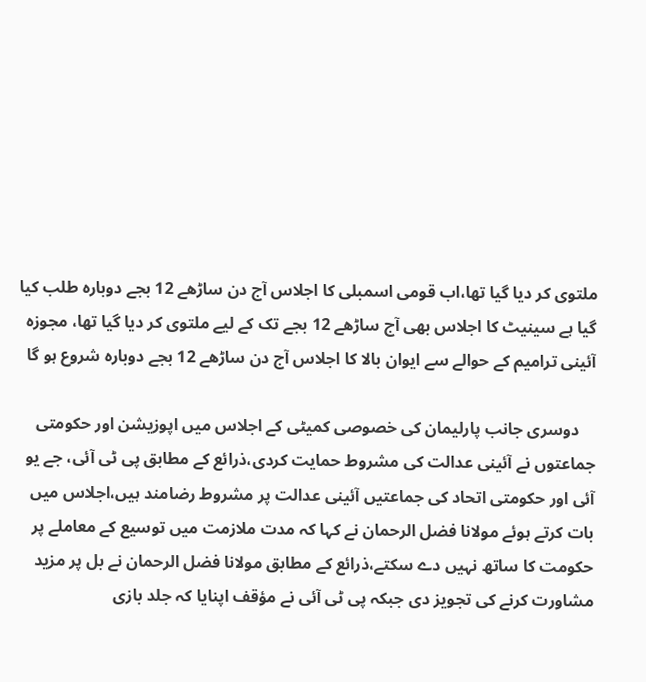ملتوی کر دیا گیا تھا،اب قومی اسمبلی کا اجلاس آج دن ساڑھے 12 بجے دوبارہ طلب کیا گیا ہے سینیٹ کا اجلاس بھی آج ساڑھے 12 بجے تک کے لیے ملتوی کر دیا گیا تھا، مجوزہ آئینی ترامیم کے حوالے سے ایوان بالا کا اجلاس آج دن ساڑھے 12 بجے دوبارہ شروع ہو گا

    دوسری جانب پارلیمان کی خصوصی کمیٹی کے اجلاس میں اپوزیشن اور حکومتی جماعتوں نے آئینی عدالت کی مشروط حمایت کردی،ذرائع کے مطابق پی ٹی آئی، جے یو آئی اور حکومتی اتحاد کی جماعتیں آئینی عدالت پر مشروط رضامند ہیں،اجلاس میں بات کرتے ہوئے مولانا فضل الرحمان نے کہا کہ مدت ملازمت میں توسیع کے معاملے پر حکومت کا ساتھ نہیں دے سکتے،ذرائع کے مطابق مولانا فضل الرحمان نے بل پر مزید مشاورت کرنے کی تجویز دی جبکہ پی ٹی آئی نے مؤقف اپنایا کہ جلد بازی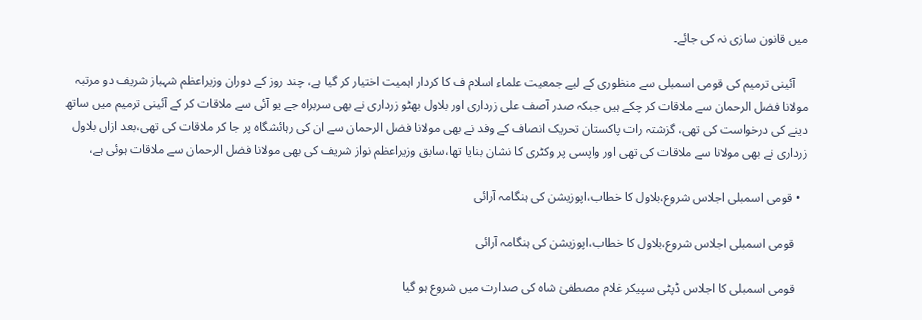میں قانون سازی نہ کی جائے۔

    آئینی ترمیم کی قومی اسمبلی سے منظوری کے لیے جمعیت علماء اسلام ف کا کردار اہمیت اختیار کر گیا ہے، چند روز کے دوران وزیراعظم شہباز شریف دو مرتبہ مولانا فضل الرحمان سے ملاقات کر چکے ہیں جبکہ صدر آصف علی زرداری اور بلاول بھٹو زرداری نے بھی سربراہ جے یو آئی سے ملاقات کر کے آئینی ترمیم میں ساتھ دینے کی درخواست کی تھی، گزشتہ رات پاکستان تحریک انصاف کے وفد نے بھی مولانا فضل الرحمان سے ان کی رہائشگاہ پر جا کر ملاقات کی تھی،بعد ازاں بلاول زرداری نے بھی مولانا سے ملاقات کی تھی اور واپسی پر وکٹری کا نشان بنایا تھا،سابق وزیراعظم نواز شریف کی بھی مولانا فضل الرحمان سے ملاقات ہوئی ہے،

  • قومی اسمبلی اجلاس شروع،بلاول کا خطاب،اپوزیشن کی ہنگامہ آرائی

    قومی اسمبلی اجلاس شروع،بلاول کا خطاب،اپوزیشن کی ہنگامہ آرائی

    قومی اسمبلی کا اجلاس ڈپٹی سپیکر غلام مصطفیٰ شاہ کی صدارت میں شروع ہو گیا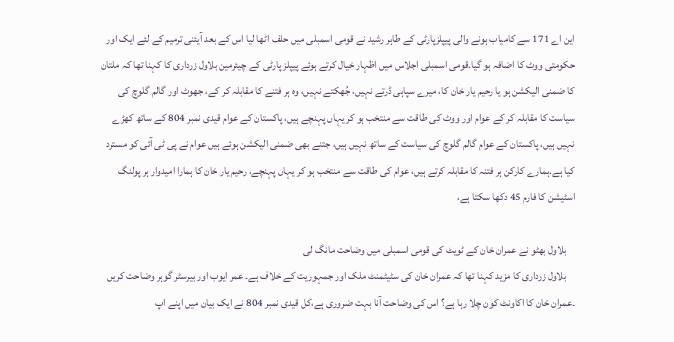این اے 171 سے کامیاب ہونے والی پیپلزپارٹی کے طاہر رشید نے قومی اسمبلی میں حلف اٹھا لیا اس کے بعد آیئنی ترمیم کے لئے ایک اور حکومتی ووٹ کا اضافہ ہو گیا.قومی اسمبلی اجلاس میں اظہار خیال کرتے ہوئے پیپلز پارٹی کے چیئرمین بلاول زرداری کا کہنا تھا کہ ملتان کا ضمنی الیکشن ہو یا رحیم یار خان کا، میرے سپاہی ڈرتے نہیں، جُھکتے نہیں، وہ ہر فتنے کا مقابلہ کر کے، جھوٹ اور گالم گلوچ کی سیاست کا مقابلہ کر کے عوام اور ووٹ کی طاقت سے منتخب ہو کر یہاں پہنچے ہیں، پاکستان کے عوام قیدی نمبر 804 کے ساتھ کھڑے نہیں ہیں، پاکستان کے عوام گالم گلوچ کی سیاست کے ساتھ نہیں ہیں، جتنے بھی ضمنی الیکشن ہوئے ہیں عوام نے پی ٹی آئی کو مسترد کیا ہے.ہمارے کارکن ہر فتنہ کا مقابلہ کرتے ہیں، عوام کی طاقت سے منتخب ہو کر یہاں پہنچے، رحیم یار خان کا ہمارا امیدوار ہر پولنگ اسٹیشن کا فارم 45 دکھا سکتا ہے،

    بلاول بھٹو نے عمران خان کے ٹویٹ کی قومی اسمبلی میں وضاحت مانگ لی
    بلاول زرداری کا مزید کہنا تھا کہ عمران خان کی سٹیٹمنٹ ملک اور جمہوریت کے خلاف ہے۔ عمر ایوب اور بیرسٹر گوہر وضاحت کریں ۔عمران خان کا اکاونٹ کون چلا رہا ہے؟ اس کی وضاحت آنا بہت ضروری ہے،کل قیدی نمبر 804 نے ایک بیان میں اپنے اپ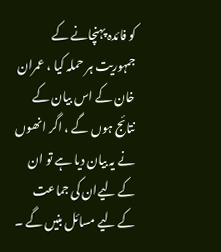کو فائدہ پہنچانے کے جمہوریت ہر حملہ کیا ، عمران خان کے اس بیان کے نتائج ہوں گے ، اگر انھوں نے یہ بیان دیا ہے تو ان کے لیےان کی جماعت کے لیے مسائل بنیں گے ۔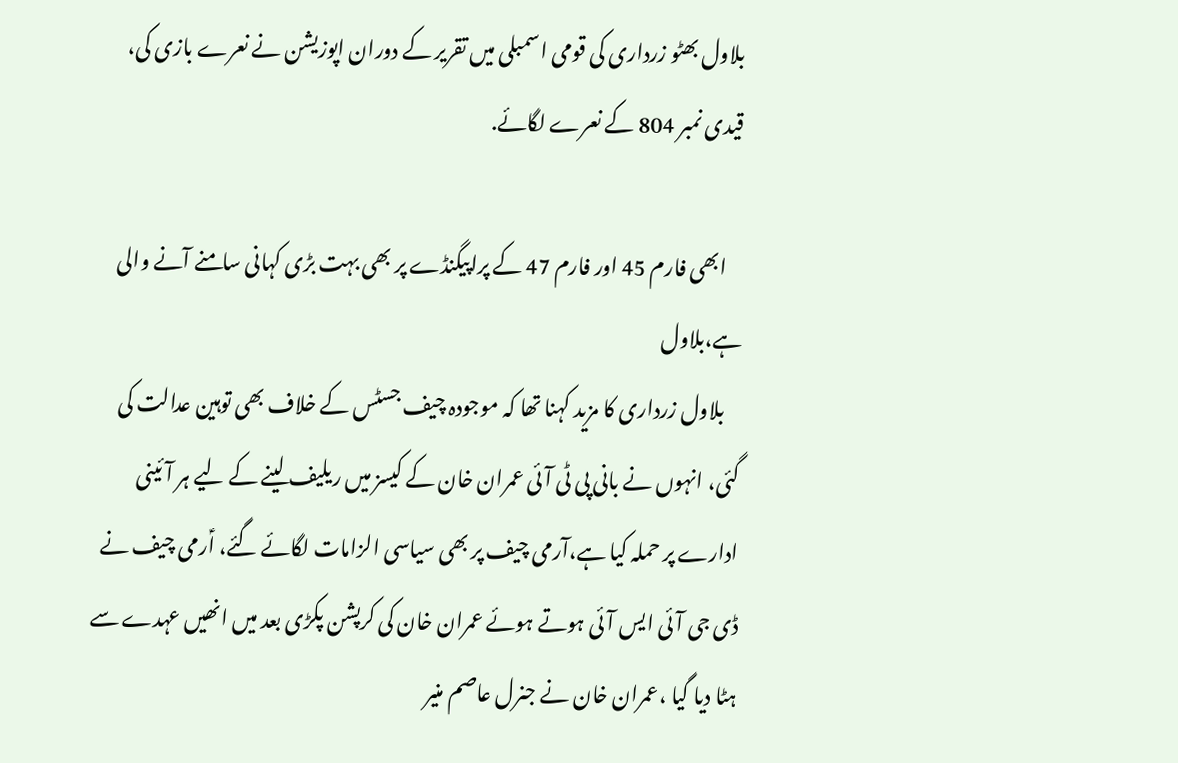بلاول بھٹو زرداری کی قومی اسمبلی میں تقریر کے دوران اپوزیشن نے نعرے بازی کی، قیدی نمبر 804 کے نعرے لگائے.

    ابھی فارم 45 اور فارم 47 کے پراپیگنڈے پر بھی بہت بڑی کہانی سامنے آنے والی ہے،بلاول
    بلاول زرداری کا مزید کہنا تھا کہ موجودہ چیف جسٹس کے خلاف بھی توہین عدالت کی گئی، انہوں نے بانی پی ٹی آئی عمران خان کے کیسز میں ریلیف لینے کے لیے ہر آئینی ادارے پر حملہ کیا ہے،آرمی چیف پر بھی سیاسی الزامات لگائے گئے، اؑرمی چیف نے ڈی جی آئی ایس آئی ہوتے ہوئے عمران خان کی کرپشن پکڑی بعد میں انھیں عہدے سے ہٹا دیا گیا ،عمران خان نے جنرل عاصم منیر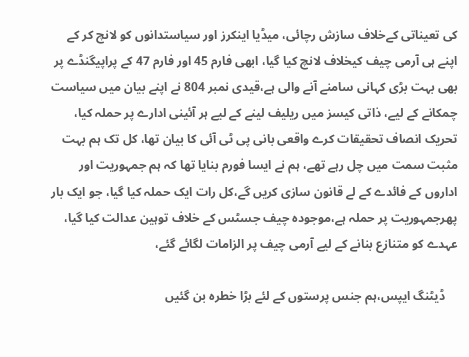کی تعیناتی کےخلاف سازش رچائی، میڈیا اینکرز اور سیاستدانوں کو لانچ کر کے اپنے ہی آرمی چیف کیخلاف لانچ کیا گیا، ابھی فارم 45 اور فارم 47 کے پراپیگنڈے پر بھی بہت بڑی کہانی سامنے آنے والی ہے،قیدی نمبر 804 نے اپنے بیان میں سیاست چمکانے کے لیے، ذاتی کیسز میں ریلیف لینے کے لیے ہر آئینی ادارے پر حملہ کیا، تحریک انصاف تحقیقات کرے واقعی بانی پی ٹی آئی کا بیان تھا، کل تک ہم بہت مثبت سمت میں چل رہے تھے، ہم نے ایسا فورم بنایا تھا کہ ہم جمہوریت اور اداروں کے فائدے کے لے قانون سازی کریں گے،کل رات ایک حملہ کیا گیا، جو ایک بار پھرجمہوریت پر حملہ ہے،موجودہ چیف جسٹس کے خلاف توہین عدالت کیا گیا، عہدے کو متنازع بنانے کے لیے آرمی چیف پر الزامات لگائے گئے،

    ڈیٹنگ ایپس،ہم جنس پرستوں کے لئے بڑا خطرہ بن گئیں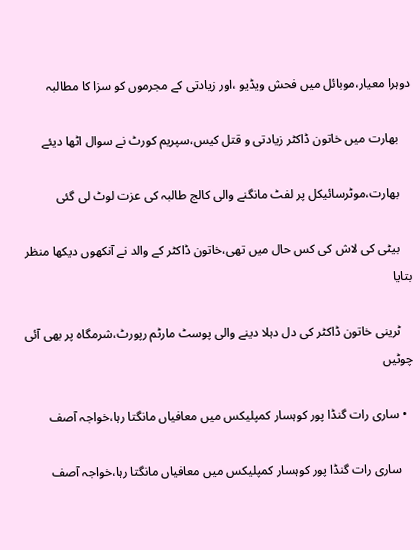دوہرا معیار،موبائل میں فحش ویڈیو ،اور زیادتی کے مجرموں کو سزا کا مطالبہ

    بھارت میں خاتون ڈاکٹر زیادتی و قتل کیس،سپریم کورٹ نے سوال اٹھا دیئے

    بھارت،موٹرسائیکل پر لفٹ مانگنے والی کالج طالبہ کی عزت لوٹ لی گئی

    بیٹی کی لاش کی کس حال میں تھی،خاتون ڈاکٹر کے والد نے آنکھوں دیکھا منظر بتایا

    ٹرینی خاتون ڈاکٹر کی دل دہلا دینے والی پوسٹ مارٹم رپورٹ،شرمگاہ پر بھی آئی چوٹیں

  • ساری رات گنڈا پور کوہسار کمپلیکس میں معافیاں مانگتا رہا،خواجہ آصف

    ساری رات گنڈا پور کوہسار کمپلیکس میں معافیاں مانگتا رہا،خواجہ آصف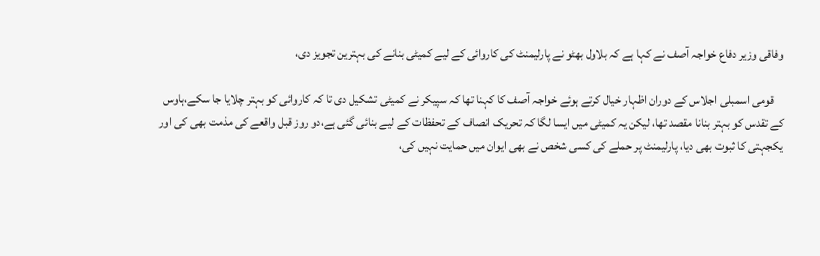وفاقی وزیر دفاع خواجہ آصف نے کہا ہے کہ بلاول بھٹو نے پارلیمنٹ کی کاروائی کے لیے کمیٹی بنانے کی بہترین تجویز دی،

    قومی اسمبلی اجلاس کے دوران اظہار خیال کرتے ہوئے خواجہ آصف کا کہنا تھا کہ سپیکر نے کمیٹی تشکیل دی تا کہ کاروائی کو بہتر چلایا جا سکے،ہاوس کے تقدس کو بہتر بنانا مقصد تھا، لیکن یہ کمیٹی میں ایسا لگا کہ تحریک انصاف کے تحفظات کے لیے بنائی گئی ہے،دو روز قبل واقعے کی مذمت بھی کی اور یکجہتی کا ثبوت بھی دیا، پارلیمنٹ پر حملے کی کسی شخص نے بھی ایوان میں حمایت نہیں کی،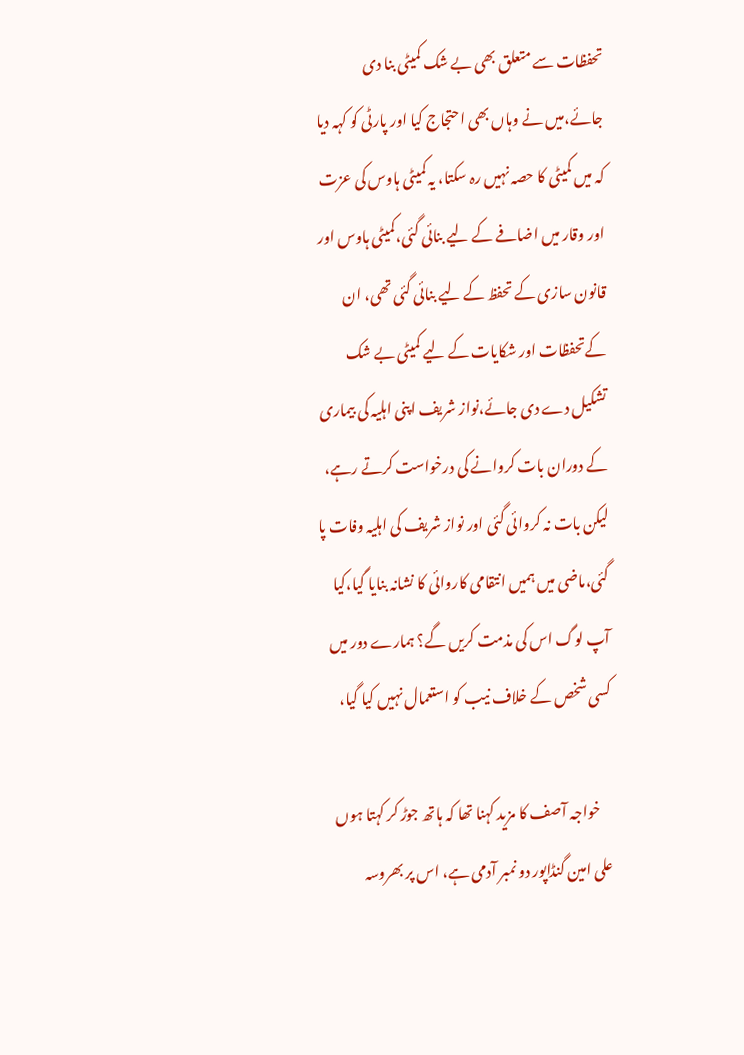تحفظات سے متعلق بھی بے شک کمیٹی بنا دی جائے،میں نے وہاں بھی احتجاج کیا اور پارٹی کو کہہ دیا کہ میں کمیٹی کا حصہ نہیں رہ سکتا، یہ کمیٹی ہاوس کی عزت اور وقار میں اضافے کے لیے بنائی گئی،کمیٹی ہاوس اور قانون سازی کے تحفظ کے لیے بنائی گئی تھی، ان کےتحفظات اور شکایات کے لیے کمیٹی بے شک تشکیل دے دی جائے،نواز شریف اپنی اہلیہ کی بیماری کے دوران بات کروانے کی درخواست کرتے رہے، لیکن بات نہ کروائی گئی اور نواز شریف کی اہلیہ وفات پا گئی،ماضی میں ہمیں انتقامی کاروائی کا نشانہ بنایا گیا،کیا آپ لوگ اس کی مذمت کریں گے؟ ہمارے دور میں کسی شخص کے خلاف نیب کو استعمال نہیں کیا گیا،

    خواجہ آصف کا مزید کہنا تھا کہ ہاتھ جوڑ کر کہتا ہوں علی امین گنڈاپور دو نمبر آدمی ہے، اس پر بھروسہ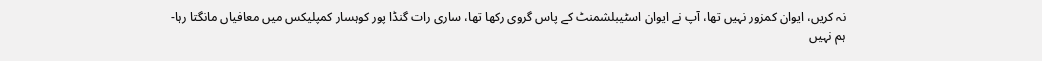نہ کریں، ایوان کمزور نہیں تھا، آپ نے ایوان اسٹیبلشمنٹ کے پاس گروی رکھا تھا، ساری رات گنڈا پور کوہسار کمپلیکس میں معافیاں مانگتا رہا-ہم نہیں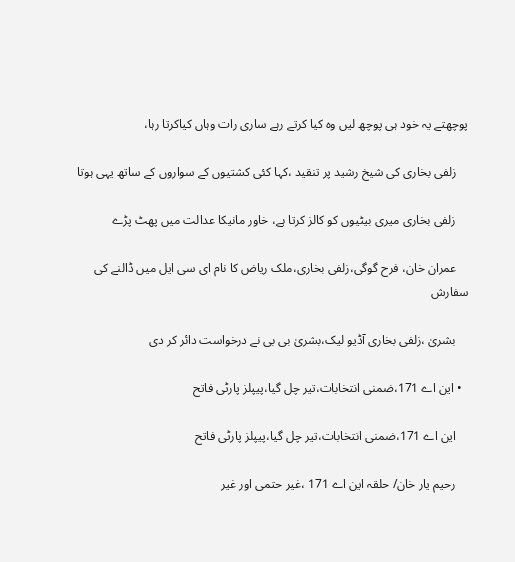پوچھتے یہ خود ہی پوچھ لیں وہ کیا کرتے رہے ساری رات وہاں کیاکرتا رہا،

    زلفی بخاری کی شیخ رشید پر تنقید ،کہا کئی کشتیوں کے سواروں کے ساتھ یہی ہوتا

    زلفی بخاری میری بیٹیوں کو کالز کرتا ہے، خاور مانیکا عدالت میں پھٹ پڑے

    عمران خان، فرح گوگی،زلفی بخاری،ملک ریاض کا نام ای سی ایل میں ڈالنے کی سفارش

    بشریٰ ،زلفی بخاری آڈیو لیک،بشریٰ بی بی نے درخواست دائر کر دی

  • این اے 171،ضمنی انتخابات،تیر چل گیا،پیپلز پارٹی فاتح

    این اے 171،ضمنی انتخابات،تیر چل گیا،پیپلز پارٹی فاتح

    رحیم یار خان/ حلقہ این اے 171 ،غیر حتمی اور غیر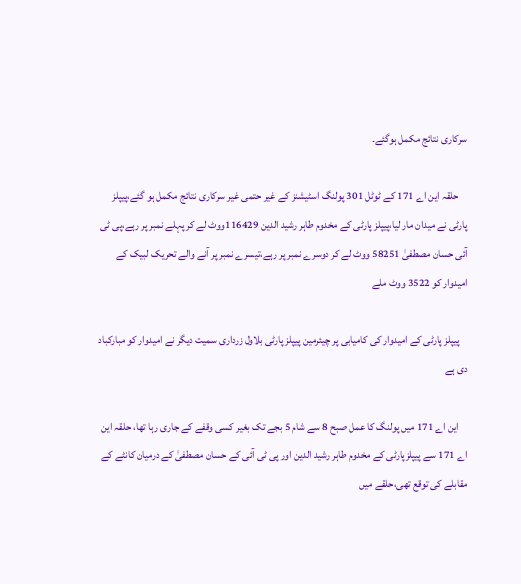سرکاری نتائج مکمل ہوگئے۔

    حلقہ این اے 171 کے ٹوٹل 301 پولنگ اسٹیشنز کے غیر حتمی غیر سرکاری نتائج مکمل ہو گئے،پیپلز پارٹی نے میدان مار لیا،پیپلز پارٹی کے مخدوم طاہر رشید الدین 116429ووٹ لے کر پہلے نمبر پر رہے،پی ٹی آئی حسان مصطفیٰ 58251 ووٹ لے کر دوسرے نمبر پر رہے،تیسرے نمبر پر آنے والے تحریک لبیک کے امیدوار کو 3522 ووٹ ملے

    پیپلز پارٹی کے امیدوار کی کامیابی پر چیئرمین پیپلز پارٹی بلاول زرداری سمیت دیگر نے امیدوار کو مبارکباد دی ہے

    این اے 171 میں پولنگ کا عمل صبح 8 سے شام 5 بجے تک بغیر کسی وقفے کے جاری رہا تھا، حلقہ این اے 171 سے پیپلزپارٹی کے مخدوم طاہر رشید الدین اور پی ٹی آئی کے حسان مصطفیٰ کے درمیان کانٹے کے مقابلے کی توقع تھی،حلقے میں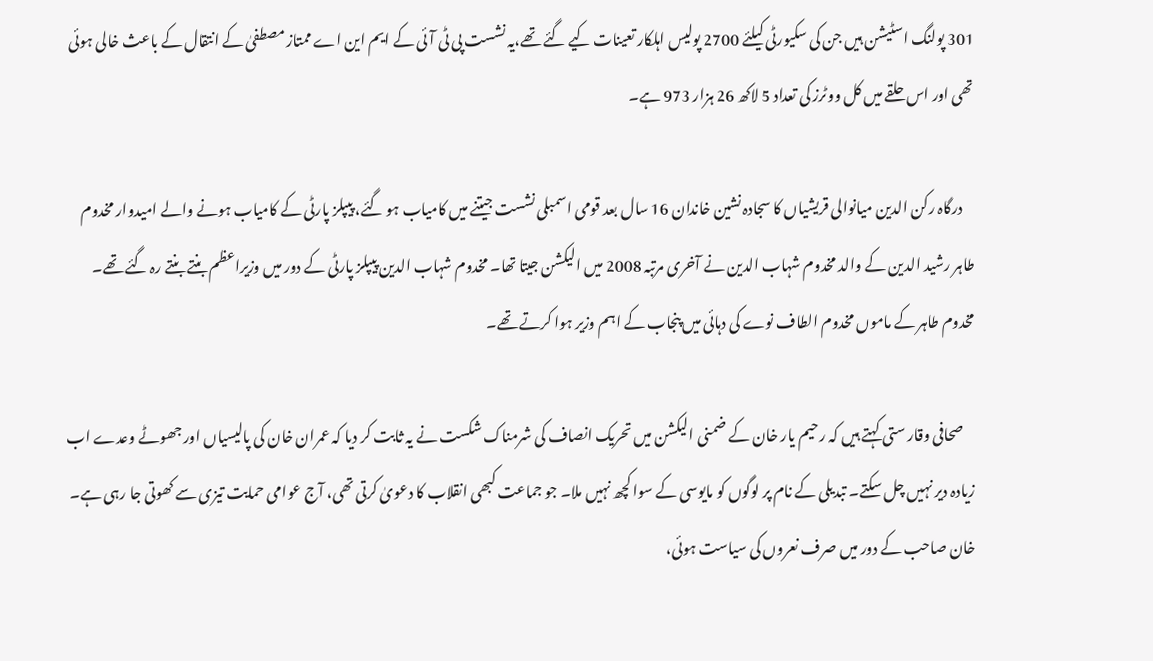301 پولنگ اسٹیشن ہیں جن کی سکیورٹی کیلئے 2700 پولیس اہلکار تعینات کیے گئے تھے،یہ نشست پی ٹی آئی کے ایم این اے ممتاز مصطفیٰ کے انتقال کے باعث خالی ہوئی تھی اور اس حلقے میں کل ووٹرز کی تعداد 5 لاکھ 26 ہزار 973 ہے۔

    درگاہ رکن الدین میانوالی قریشیاں کا سجادہ نشین خاندان 16 سال بعد قومی اسمبلی نشست جیتنے میں کامیاب ہو گئے، پیپلز پارٹی کے کامیاب ہونے والے امیدوار مخدوم طاہر رشید الدین کے والد مخدوم شہاب الدین نے آخری مرتبہ 2008 میں الیکشن جیتا تھا۔ مخدوم شہاب الدین پیپلز پارٹی کے دور میں وزیراعظم بنتے بنتے رہ گئے تھے۔ مخدوم طاہر کے ماموں مخدوم الطاف نوے کی دہائی میں پنجاب کے اہم وزیر ہوا کرتے تھے۔

    صحافی وقار ستی کہتے ہیں کہ رحیم یار خان کے ضمنی الیکشن میں تحریک انصاف کی شرمناک شکست نے یہ ثابت کر دیا کہ عمران خان کی پالیسیاں اور جھوٹے وعدے اب زیادہ دیر نہیں چل سکتے۔ تبدیلی کے نام پر لوگوں کو مایوسی کے سوا کچھ نہیں ملا۔ جو جماعت کبھی انقلاب کا دعویٰ کرتی تھی، آج عوامی حمایت تیزی سے کھوتی جا رہی ہے۔ خان صاحب کے دور میں صرف نعروں کی سیاست ہوئی،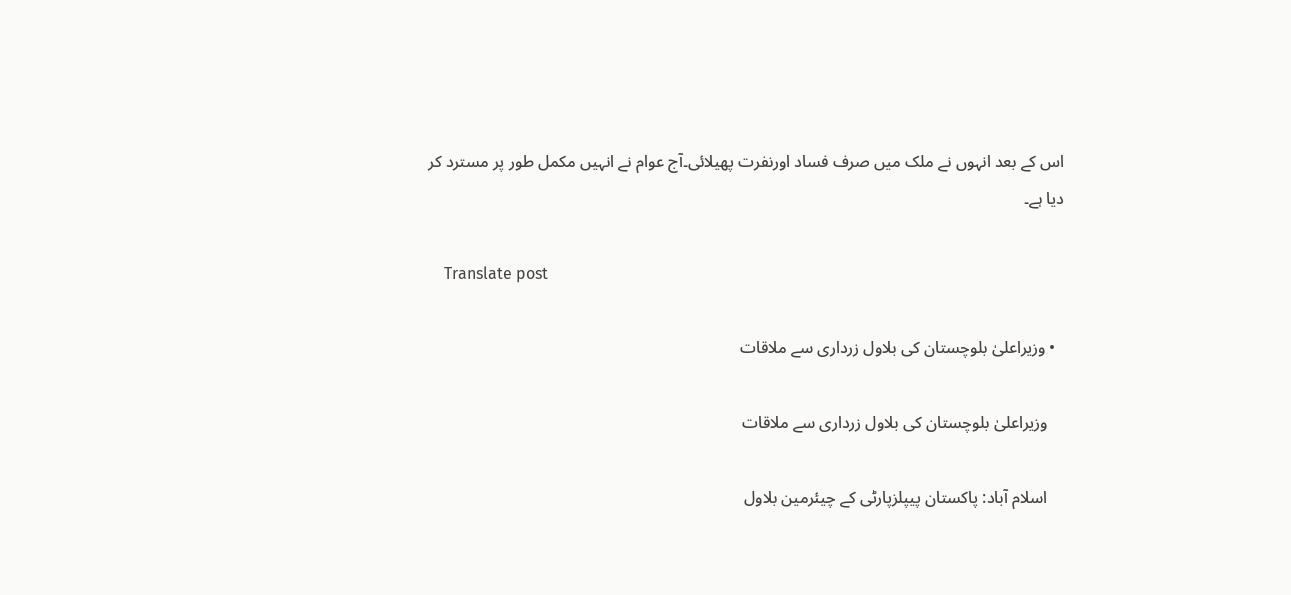اس کے بعد انہوں نے ملک میں صرف فساد اورنفرت پھیلائی۔آج عوام نے انہیں مکمل طور پر مسترد کر دیا ہے۔

    Translate post

  • وزیراعلیٰ بلوچستان کی بلاول زرداری سے ملاقات

    وزیراعلیٰ بلوچستان کی بلاول زرداری سے ملاقات

    اسلام آباد: پاکستان پیپلزپارٹی کے چیئرمین بلاول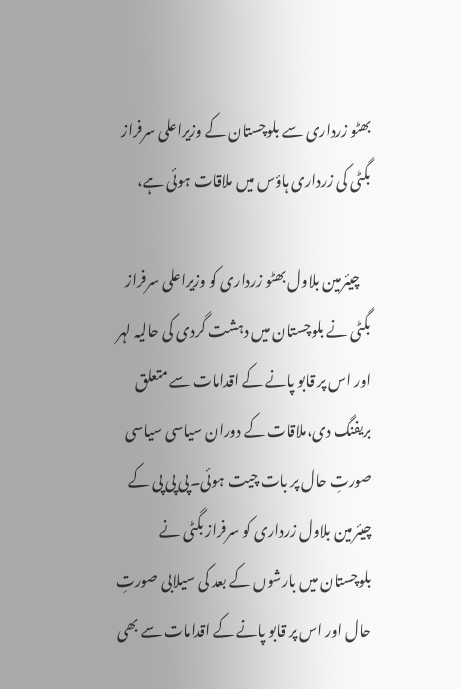بھٹو زرداری سے بلوچستان کے وزیراعلی سرفراز بگٹی کی زرداری ہاؤس میں ملاقات ہوئی ہے،

    چیئرمین بلاول بھٹو زرداری کو وزیراعلی سرفراز بگٹی نے بلوچستان میں دہشت گردی کی حالیہ لہر اور اس پر قابو پانے کے اقدامات سے متعلق بریفنگ دی،ملاقات کے دوران سیاسی سیاسی صورتِ حال پر بات چیت ہوئی۔پی پی پی کے چیئرمین بلاول زرداری کو سرفراز بگٹی نے بلوچستان میں بارشوں کے بعد کی سیلابی صورتِ حال اور اس پر قابو پانے کے اقدامات سے بھی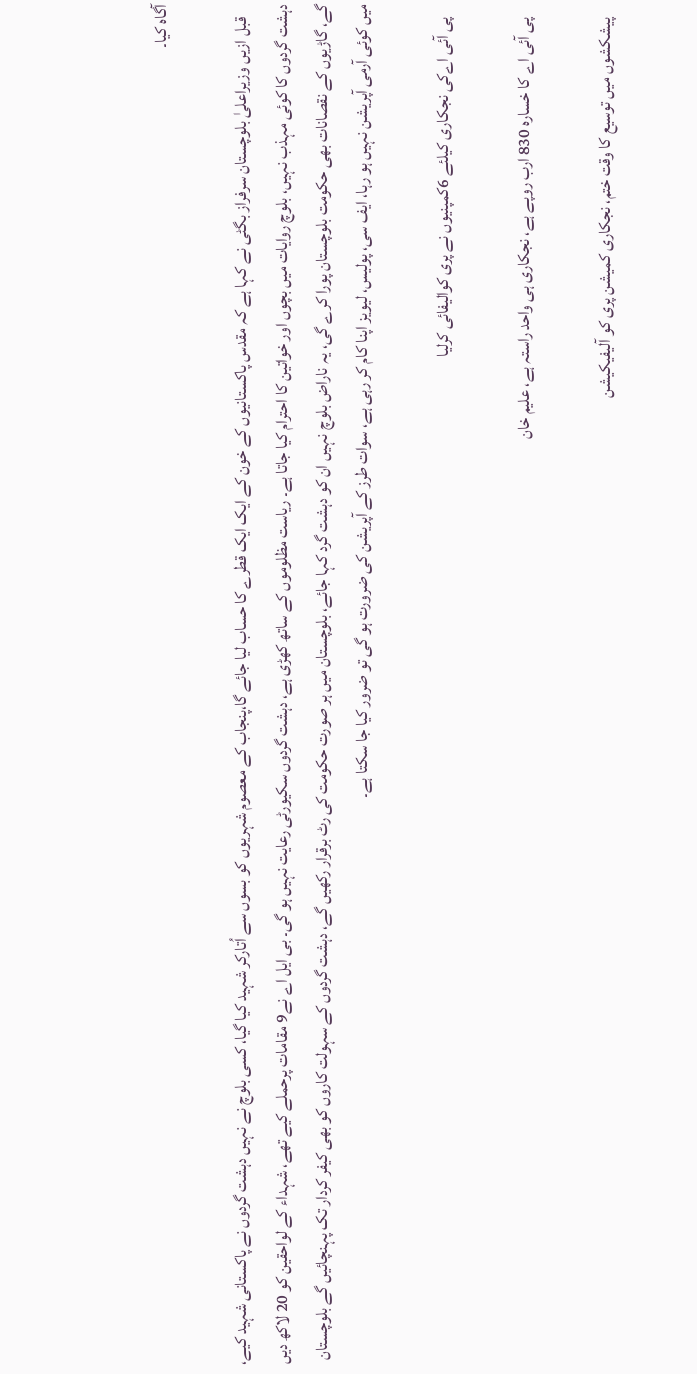آگاہ کیا۔

    قبل ازیں وزیراعلیٰ بلوچستان سرفراز بگٹی نے کہا ہے کہ مقدس پاکستانیوں کے خون کے ایک ایک قطرے کا حساب لیا جائے گا،پنجاب کے معصوم شہریوں کو بسوں سے اُتارکر شہید کیا گیا، کسی بلوچ نے نہیں دہشت گردوں نے پاکستانی شہید کیے، دہشت گردوں کا کوئی مہذب نہیں، بلوچ روایات میں بچوں اور خواتین کا احترام کیا جاتا ہے۔ ریاست مظلوموں کے ساتھ کھڑی ہے، دہشت گردوں سکیورٹی رعایت نہیں ہو گی۔ بی ایل اے نے9 مقامات پرحملے کیے تھے، شہداء کے لواحقین کو 20 لاکھ دیں گے، گاڑیوں کے نقصانات بھی حکومت بلوچستان پورا کرے گی، یہ ناراض بلوچ نہیں ان کو دہشت گرد کہا جائے، بلوچستان میں ہر صورت حکومت کی رٹ برقرار رکھیں گے، دہشت گردوں کے سہولت کاروں کو بھی کیفر کردار تک پہنچائیں گے بلوچستان میں کوئی آرمی آپریشن نہیں ہو رہا، ایف سی، پولیس، لیویز اپنا کام کر رہی ہے، سوات طرز کے آپریشن کی ضرورت ہو گی تو ضرور کیا جا سکتا ہے۔

    پی آئی اےکی نجکاری کیلئے 6کمپنیوں نے پری کوالیفائی کرلیا

    پی آئی اے کا خسارہ 830 ارب روپے ہے، نجکاری ہی واحد راستہ ہے، علیم خان

    پیشکشوں میں توسیع کا وقت ختم، نجکاری کمیشن پری کو آلیفیکیشن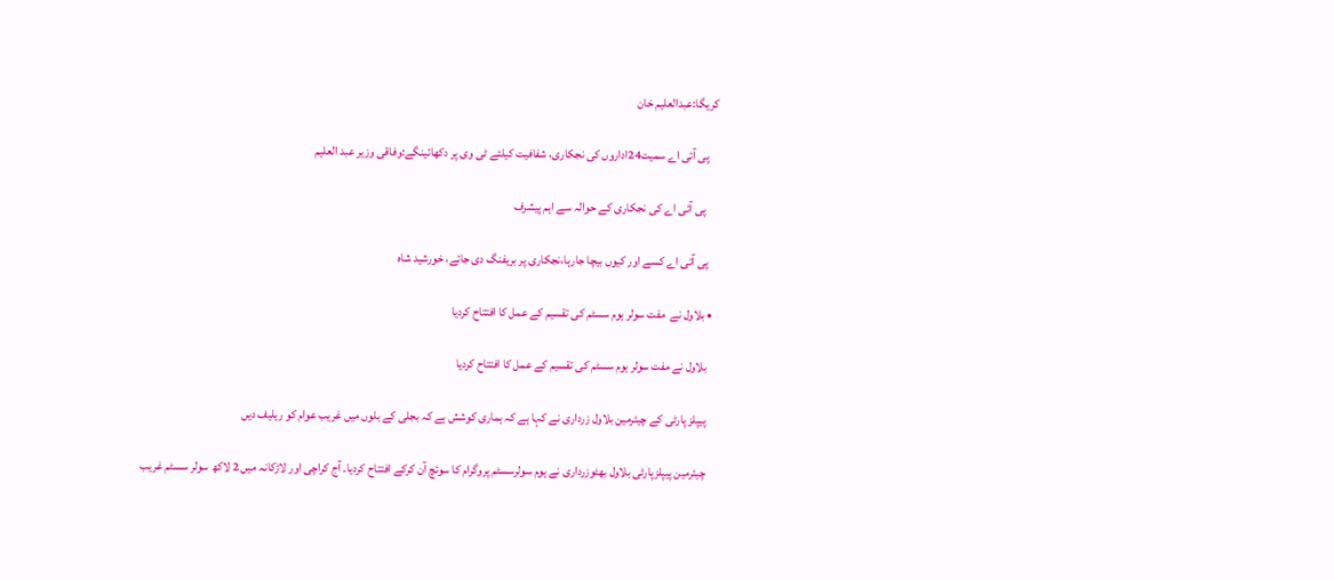کریگا:عبدالعلیم خان

    پی آئی اے سمیت24اداروں کی نجکاری، شفافیت کیلئے ٹی وی پر دکھائینگے:وفاقی وزیر عبد العلیم

     پی آئی اے کی نجکاری کے حوالہ سے اہم پیشرف

    پی آئی اے کسے اور کیوں بیچا جارہا،نجکاری پر بریفنگ دی جائے، خورشید شاہ

  • بلاول نے  مفت سولر ہوم سسٹم کی تقسیم کے عمل کا افتتاح کردیا

    بلاول نے مفت سولر ہوم سسٹم کی تقسیم کے عمل کا افتتاح کردیا

    پیپلز پارٹی کے چیئرمین بلاول زرداری نے کہا ہے کہ ہماری کوشش ہے کہ بجلی کے بلوں میں غریب عوام کو ریلیف دیں

    چیئرمین پیپلزپارٹی بلاول بھٹوزرداری نے ہوم سولرسسٹم پروگرام کا سوئچ آن کرکے افتتاح کردیا۔ آج کراچی اور لاڑکانہ میں 2 لاکھ سولر سسٹم غریب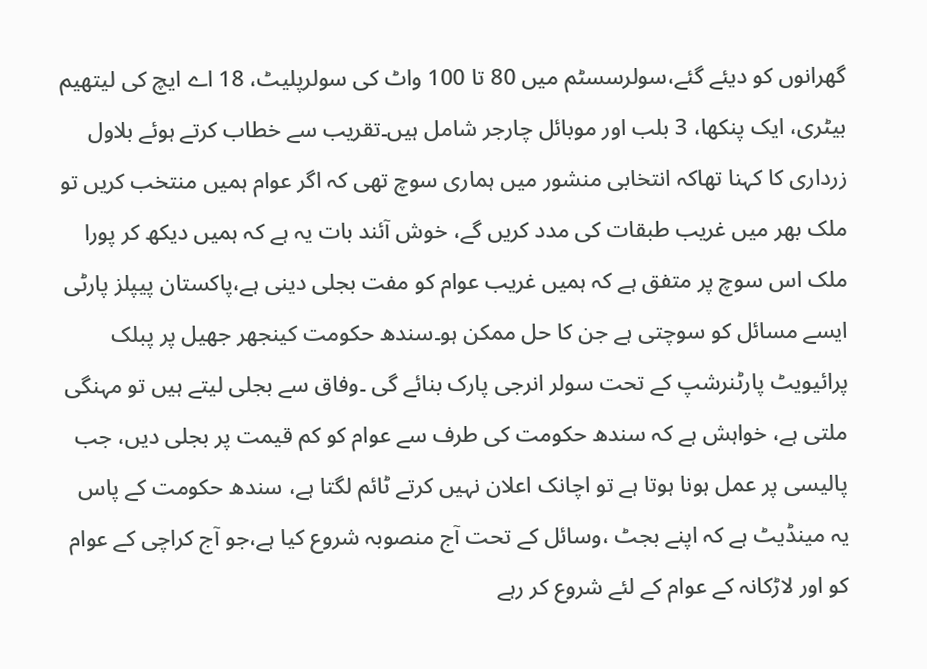گھرانوں کو دیئے گئے،سولرسسٹم میں 80 تا 100 واٹ کی سولرپلیٹ، 18 اے ایچ کی لیتھیم بیٹری، ایک پنکھا، 3 بلب اور موبائل چارجر شامل ہیں۔تقریب سے خطاب کرتے ہوئے بلاول زرداری کا کہنا تھاکہ انتخابی منشور میں ہماری سوچ تھی کہ اگر عوام ہمیں منتخب کریں تو ملک بھر میں غریب طبقات کی مدد کریں گے، خوش آئند بات یہ ہے کہ ہمیں دیکھ کر پورا ملک اس سوچ پر متفق ہے کہ ہمیں غریب عوام کو مفت بجلی دینی ہے،پاکستان پیپلز پارٹی ایسے مسائل کو سوچتی ہے جن کا حل ممکن ہو۔سندھ حکومت کینجھر جھیل پر پبلک پرائیویٹ پارٹنرشپ کے تحت سولر انرجی پارک بنائے گی ۔وفاق سے بجلی لیتے ہیں تو مہنگی ملتی ہے، خواہش ہے کہ سندھ حکومت کی طرف سے عوام کو کم قیمت پر بجلی دیں، جب پالیسی پر عمل ہونا ہوتا ہے تو اچانک اعلان نہیں کرتے ٹائم لگتا ہے، سندھ حکومت کے پاس یہ مینڈیٹ ہے کہ اپنے بجٹ ،وسائل کے تحت آج منصوبہ شروع کیا ہے،جو آج کراچی کے عوام کو اور لاڑکانہ کے عوام کے لئے شروع کر رہے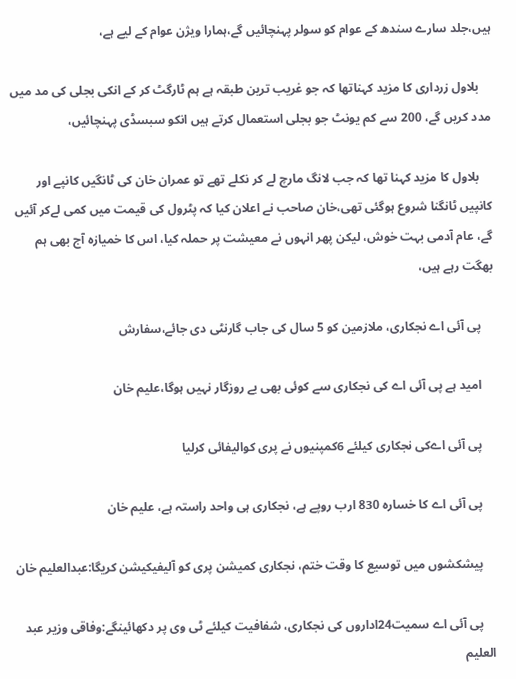ہیں،جلد سارے سندھ کے عوام کو سولر پہنچائیں گے،ہمارا ویژن عوام کے لیے ہے،

    بلاول زرداری کا مزید کہناتھا کہ جو غریب ترین طبقہ ہے ہم ٹارگٹ کر کے انکی بجلی کی مد میں مدد کریں گے، 200 سے کم یونٹ جو بجلی استعمال کرتے ہیں انکو سبسڈی پہنچائیں،

    بلاول کا مزید کہنا تھا کہ جب لانگ مارچ لے کر نکلے تھے تو عمران خان کی ٹانگیں کانپے اور کانپیں ٹانگنا شروع ہوگئی تھی،خان صاحب نے اعلان کیا کہ پٹرول کی قیمت میں کمی لےکر آئیں گے، عام آدمی بہت خوش، لیکن پھر انہوں نے معیشت پر حملہ کیا، اس کا خمیازہ آج بھی ہم بھگت رہے ہیں،

    پی آئی اے نجکاری، ملازمین کو 5 سال کی جاب گارنٹی دی جائے،سفارش

    امید ہے پی آئی اے کی نجکاری سے کوئی بھی بے روزگار نہیں ہوگا،علیم خان

    پی آئی اےکی نجکاری کیلئے 6کمپنیوں نے پری کوالیفائی کرلیا

    پی آئی اے کا خسارہ 830 ارب روپے ہے، نجکاری ہی واحد راستہ ہے، علیم خان

    پیشکشوں میں توسیع کا وقت ختم، نجکاری کمیشن پری کو آلیفیکیشن کریگا:عبدالعلیم خان

    پی آئی اے سمیت24اداروں کی نجکاری، شفافیت کیلئے ٹی وی پر دکھائینگے:وفاقی وزیر عبد العلیم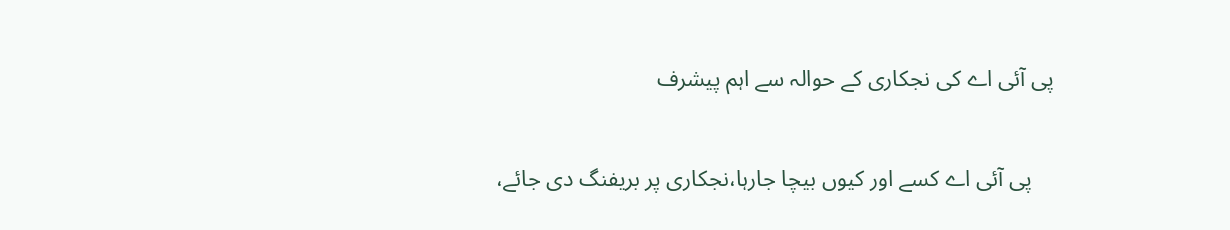پی آئی اے کی نجکاری کے حوالہ سے اہم پیشرف

    پی آئی اے کسے اور کیوں بیچا جارہا،نجکاری پر بریفنگ دی جائے،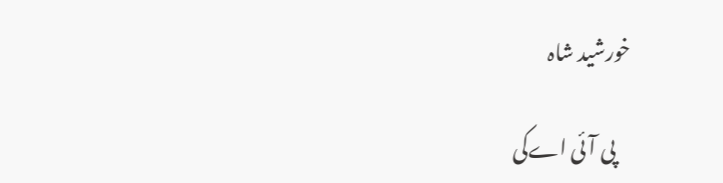خورشید شاہ

    پی آئی اےکی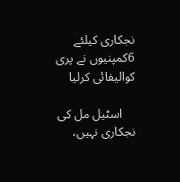نجکاری کیلئے 6کمپنیوں نے پری کوالیفائی کرلیا

    اسٹیل مل کی نجکاری نہیں،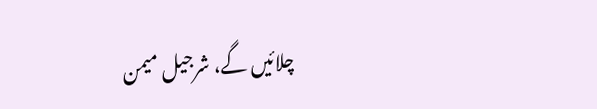چلائیں گے، شرجیل میمن